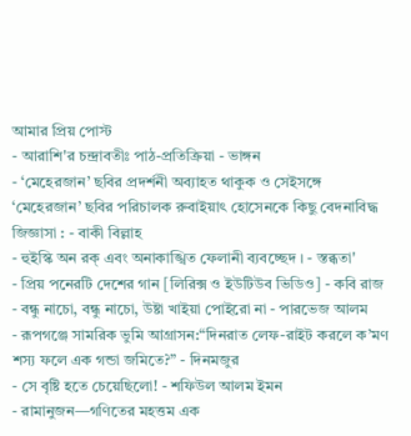আমার প্রিয় পোস্ট
- আরাশি'র চন্দ্রাবতীঃ পাঠ-প্রতিক্রিয়া - ভাঙ্গন
- ‘মেহেরজান’ ছবির প্রদর্শনী অব্যাহত থাকুক ও সেইসঙ্গে ‘মেহেরজান’ ছবির পরিচালক রুবাইয়াৎ হোসেনকে কিছু বেদনাবিদ্ধ জিজ্ঞাসা : - বাকী বিল্লাহ
- হুইস্কি অন রক্ এবং অনাকাঙ্খিত ফেলানী ব্যবচ্ছেদ । - স্তব্ধতা'
- প্রিয় পনেরটি দেশের গান [লিরিক্স ও ইউটিউব ভিডিও] - কবি রাজ
- বন্ধু নাচো, বন্ধু নাচো, উষ্টা খাইয়া পোইরো না - পারভেজ আলম
- রূপগঞ্জে সামরিক ভুমি আগ্রাসন:“দিনরাত লেফ-রাইট করলে ক’মণ শস্য ফলে এক গন্ডা জমিতে?” - দিনমজুর
- সে বৃষ্টি হতে চেয়েছিলো! - শফিউল আলম ইমন
- রামানুজন—গণিতের মহত্তম এক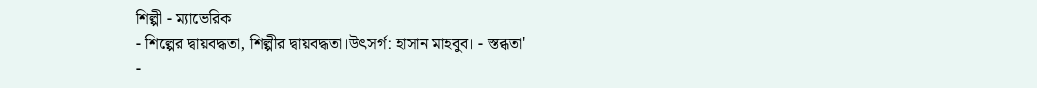শিল্পী - ম্যাভেরিক
- শিল্পের দ্বায়বদ্ধতা, শিল্পীর দ্বায়বদ্ধতা।উৎসর্গ: হাসান মাহবুব। - স্তব্ধতা'
-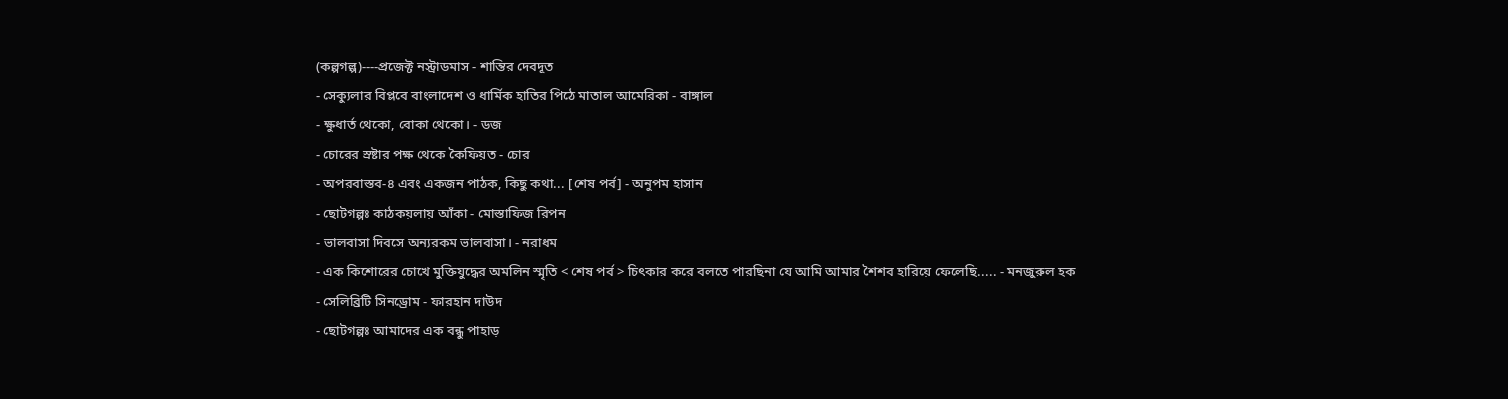(কল্পগল্প)----প্রজেক্ট নস্ট্রাডমাস - শান্তির দেবদূত
- সেক্যুলার বিপ্লবে বাংলাদেশ ও ধার্মিক হাতির পিঠে মাতাল আমেরিকা - বাঙ্গাল
- ক্ষুধার্ত থেকো, বোকা থেকো। - ডজ
- চোরের স্রষ্টার পক্ষ থেকে কৈফিয়ত - চোর
- অপরবাস্তব-৪ এবং একজন পাঠক, কিছু কথা... [শেষ পর্ব] - অনুপম হাসান
- ছোটগল্পঃ কাঠকয়লায় আঁকা - মোস্তাফিজ রিপন
- ভালবাসা দিবসে অন্যরকম ভালবাসা। - নরাধম
- এক কিশোরের চোখে মুক্তিযুদ্ধের অমলিন স্মৃতি < শেষ পর্ব > চিৎকার করে বলতে পারছিনা যে আমি আমার শৈশব হারিয়ে ফেলেছি..... - মনজুরুল হক
- সেলিব্রিটি সিনড্রোম - ফারহান দাউদ
- ছোটগল্পঃ আমাদের এক বন্ধু পাহাড়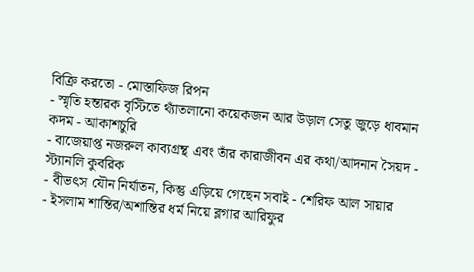বিক্রি করতো - মোস্তাফিজ রিপন
- স্মৃতি হন্তারক বৃস্টিতে থ্যাঁতলানো কয়েকজন আর উড়াল সেতু জুড়ে ধাবমান কদম - আকাশচুরি
- বাজেয়াপ্ত নজরুল কাব্যগ্রন্থ এবং তাঁর কারাজীবন এর কথা/আদনান সৈয়দ - স্ট্যানলি কুবরিক
- বীভৎস যৌন নির্যাতন, কিন্তু এড়িয়ে গেছেন সবাই - শেরিফ আল সায়ার
- ইসলাম শান্তির/অশান্তির ধর্ম নিয়ে ব্লগার আরিফুর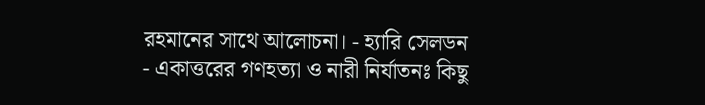রহমানের সাথে আলোচনা। - হ্যারি সেলডন
- একাত্তরের গণহত্যা ও নারী নির্যাতনঃ কিছু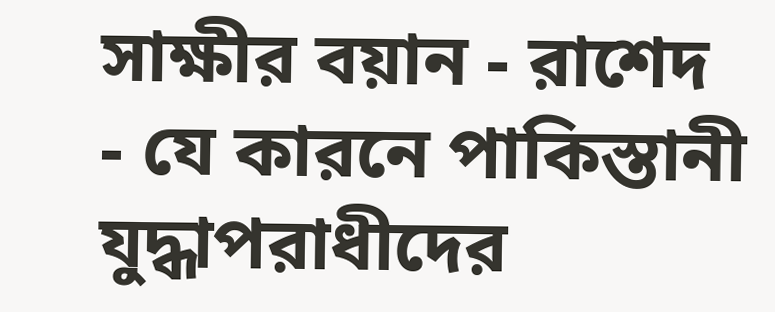সাক্ষীর বয়ান - রাশেদ
- যে কারনে পাকিস্তানী যুদ্ধাপরাধীদের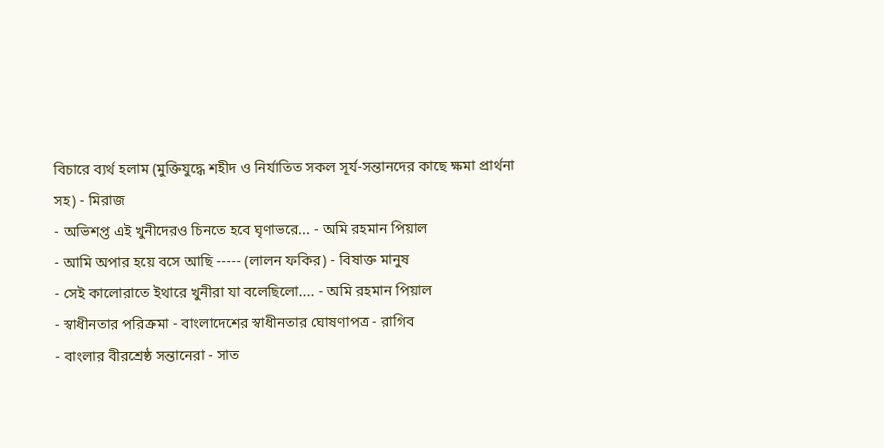বিচারে ব্যর্থ হলাম (মুক্তিযুদ্ধে শহীদ ও নির্যাতিত সকল সূর্য-সন্তানদের কাছে ক্ষমা প্রার্থনা সহ) - মিরাজ
- অভিশপ্ত এই খুনীদেরও চিনতে হবে ঘৃণাভরে... - অমি রহমান পিয়াল
- আমি অপার হয়ে বসে আছি ----- (লালন ফকির) - বিষাক্ত মানুষ
- সেই কালোরাতে ইথারে খুনীরা যা বলেছিলো.... - অমি রহমান পিয়াল
- স্বাধীনতার পরিক্রমা - বাংলাদেশের স্বাধীনতার ঘোষণাপত্র - রাগিব
- বাংলার বীরশ্রেষ্ঠ সন্তানেরা - সাত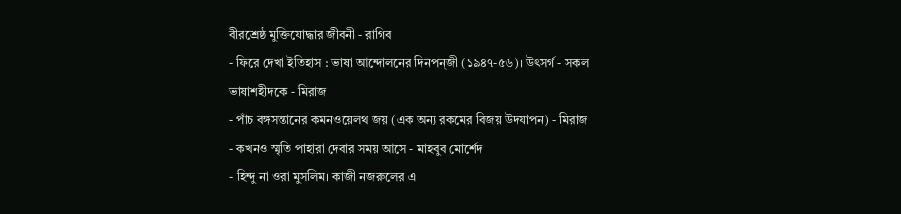বীরশ্রেষ্ঠ মুক্তিযোদ্ধার জীবনী - রাগিব
- ফিরে দেখা ইতিহাস : ভাষা আন্দোলনের দিনপন্জী (১৯৪৭-৫৬)। উৎসর্গ - সকল ভাষাশহীদকে - মিরাজ
- পাঁচ বঙ্গসন্তানের কমনওয়েলথ জয় (এক অন্য রকমের বিজয় উদযাপন) - মিরাজ
- কখনও স্মৃতি পাহারা দেবার সময় আসে - মাহবুব মোর্শেদ
- হিন্দু না ওরা মুসলিম। কাজী নজরুলের এ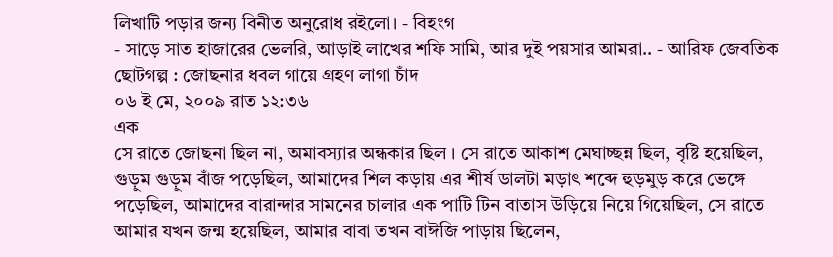লিখাটি পড়ার জন্য বিনীত অনুরোধ রইলো। - বিহংগ
- সাড়ে সাত হাজারের ভেলরি, আড়াই লাখের শফি সামি, আর দুই পয়সার আমরা.. - আরিফ জেবতিক
ছোটগল্প : জোছনার ধবল গায়ে গ্রহণ লাগা চাঁদ
০৬ ই মে, ২০০৯ রাত ১২:৩৬
এক
সে রাতে জোছনা ছিল না, অমাবস্যার অন্ধকার ছিল । সে রাতে আকাশ মেঘাচ্ছন্ন ছিল, বৃষ্টি হয়েছিল, গুড়ুম গুড়ুম বাঁজ পড়েছিল, আমাদের শিল কড়ায় এর শীর্ষ ডালটা মড়াৎ শব্দে হুড়মুড় করে ভেঙ্গে পড়েছিল, আমাদের বারান্দার সামনের চালার এক পাটি টিন বাতাস উড়িয়ে নিয়ে গিয়েছিল, সে রাতে আমার যখন জন্ম হয়েছিল, আমার বাবা তখন বাঈজি পাড়ায় ছিলেন,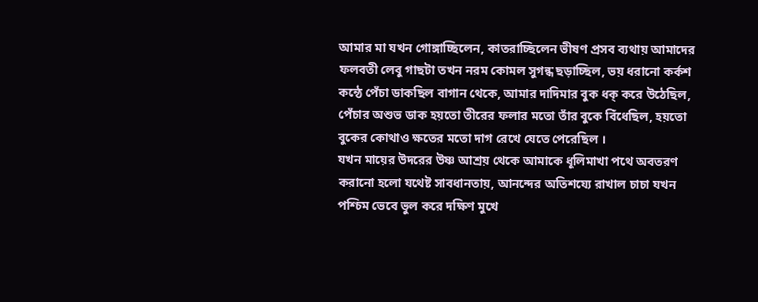আমার মা যখন গোঙ্গাচ্ছিলেন, কাতরাচ্ছিলেন ভীষণ প্রসব ব্যথায় আমাদের ফলবতী লেবু গাছটা তখন নরম কোমল সুগন্ধ ছড়াচ্ছিল, ভয় ধরানো কর্কশ কন্ঠে পেঁচা ডাকছিল বাগান থেকে, আমার দাদিমার বুক ধক্ করে উঠেছিল, পেঁচার অশুভ ডাক হয়তো তীরের ফলার মতো তাঁর বুকে বিঁধেছিল, হয়তো বুকের কোথাও ক্ষতের মতো দাগ রেখে যেতে পেরেছিল ।
যখন মায়ের উদরের উষ্ণ আশ্রয় থেকে আমাকে ধূলিমাখা পথে অবতরণ করানো হলো যথেষ্ট সাবধানতায়, আনন্দের অতিশয্যে রাখাল চাচা যখন পশ্চিম ভেবে ভুল করে দক্ষিণ মুখে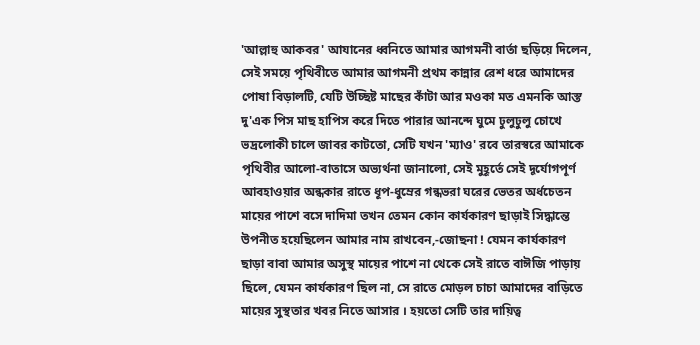'আল্লাহু আকবর' আযানের ধ্বনিতে আমার আগমনী বার্তা ছড়িয়ে দিলেন, সেই সময়ে পৃথিবীতে আমার আগমনী প্রথম কান্নার রেশ ধরে আমাদের পোষা বিড়ালটি, যেটি উচ্ছিষ্ট মাছের কাঁটা আর মওকা মত এমনকি আস্ত দু'এক পিস মাছ হাপিস করে দিতে পারার আনন্দে ঘুমে ঢুলুঢুলু চোখে ভদ্রলোকী চালে জাবর কাটতো, সেটি যখন 'ম্যাও' রবে তারস্বরে আমাকে পৃথিবীর আলো-বাতাসে অভ্যর্থনা জানালো, সেই মুহূর্তে সেই দূর্যোগপূর্ণ আবহাওয়ার অন্ধকার রাতে ধূপ-ধুম্রের গন্ধভরা ঘরের ভেতর অর্ধচেতন মায়ের পাশে বসে দাদিমা তখন তেমন কোন কার্যকারণ ছাড়াই সিদ্ধান্তে উপনীত হয়েছিলেন আমার নাম রাখবেন,-জোছনা ! যেমন কার্যকারণ ছাড়া বাবা আমার অসুস্থ মায়ের পাশে না থেকে সেই রাতে বাঈজি পাড়ায় ছিলে, যেমন কার্যকারণ ছিল না, সে রাতে মোড়ল চাচা আমাদের বাড়িতে মায়ের সুস্থতার খবর নিতে আসার । হয়তো সেটি তার দায়িত্ব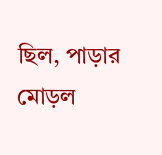ছিল, পাড়ার মোড়ল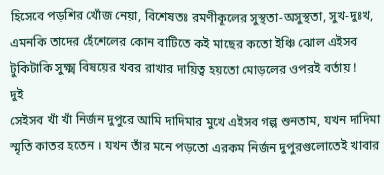হিসেবে পড়শির খোঁজ নেয়া, বিশেষতঃ রমণীকূলের সুস্থতা-অসুস্থতা, সুখ-দুঃখ, এমনকি তাদের হেঁশেলের কোন বাটিতে কই মাছের কতো ইঞ্চি ঝোল এইসব টুকিটাকি সুক্ষ্ম বিষয়ের খবর রাখার দায়িত্ব হয়তো মোড়লের ওপরই বর্তায় !
দুই
সেইসব খাঁ খাঁ নির্জন দুপুরে আমি দাদিমার মুখে এইসব গল্প শুনতাম, যখন দাদিমা স্মৃতি কাতর হতেন । যখন তাঁর মনে পড়তো এরকম নির্জন দুপুরগুলোতেই খাবার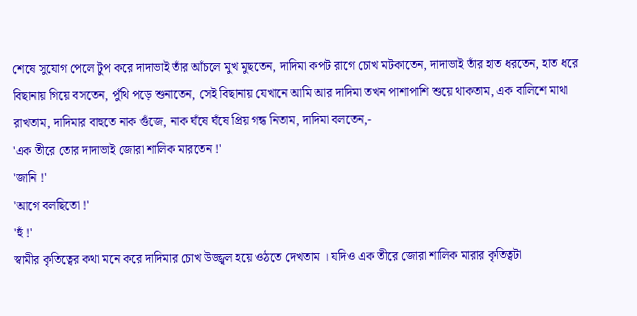শেষে সুযোগ পেলে টুপ করে দাদাভাই তাঁর আঁচলে মুখ মুছতেন, দাদিমা কপট রাগে চোখ মটকাতেন, দাদাভাই তাঁর হাত ধরতেন, হাত ধরে বিছানায় গিয়ে বসতেন, পুঁথি পড়ে শুনাতেন, সেই বিছানায় যেখানে আমি আর দাদিমা তখন পাশাপাশি শুয়ে থাকতাম, এক বালিশে মাথা রাখতাম, দাদিমার বাহুতে নাক গুঁজে, নাক ঘঁষে ঘঁষে প্রিয় গন্ধ নিতাম, দাদিমা বলতেন,-
'এক তীরে তোর দাদাভাই জোরা শালিক মারতেন !'
'জানি !'
'আগে বলছিতো !'
'হুঁ !'
স্বামীর কৃতিত্বের কথা মনে করে দাদিমার চোখ উজ্জ্বল হয়ে ওঠতে দেখতাম । যদিও এক তীরে জোরা শালিক মারার কৃতিত্বটা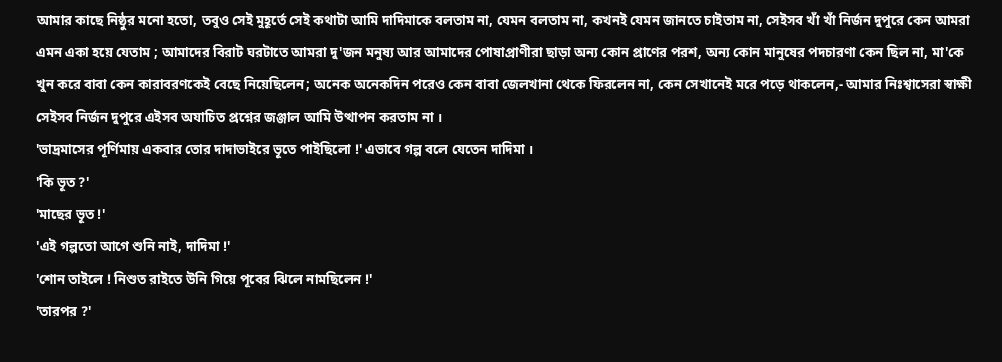আমার কাছে নিষ্ঠুর মনো হতো, তবুও সেই মুহূর্তে সেই কথাটা আমি দাদিমাকে বলতাম না, যেমন বলতাম না, কখনই যেমন জানতে চাইতাম না, সেইসব খাঁ খাঁ নির্জন দুপুরে কেন আমরা এমন একা হয়ে যেতাম ; আমাদের বিরাট ঘরটাতে আমরা দু'জন মনুষ্য আর আমাদের পোষাপ্রাণীরা ছাড়া অন্য কোন প্রাণের পরশ, অন্য কোন মানুষের পদচারণা কেন ছিল না, মা'কে খুন করে বাবা কেন কারাবরণকেই বেছে নিয়েছিলেন; অনেক অনেকদিন পরেও কেন বাবা জেলখানা থেকে ফিরলেন না, কেন সেখানেই মরে পড়ে থাকলেন,- আমার নিঃশ্বাসেরা স্বাক্ষী সেইসব নির্জন দুপুরে এইসব অযাচিত প্রশ্নের জঞ্জাল আমি উত্থাপন করতাম না ।
'ভাদ্রমাসের পূর্ণিমায় একবার তোর দাদাভাইরে ভূতে পাইছিলো !' এভাবে গল্প বলে যেতেন দাদিমা ।
'কি ভূত ?'
'মাছের ভূত !'
'এই গল্পতো আগে শুনি নাই, দাদিমা !'
'শোন তাইলে ! নিশুত রাইতে উনি গিয়ে পূবের ঝিলে নামছিলেন !'
'তারপর ?'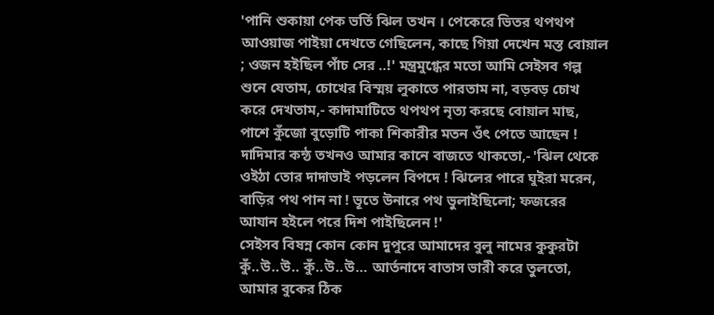'পানি শুকায়া পেক ভর্তি ঝিল তখন । পেকেরে ভিতর থপথপ আওয়াজ পাইয়া দেখতে গেছিলেন, কাছে গিয়া দেখেন মস্ত বোয়াল ; ওজন হইছিল পাঁচ সের ..!' মন্ত্রমুগ্ধের মতো আমি সেইসব গল্প শুনে যেতাম, চোখের বিস্ময় লুকাতে পারতাম না, বড়বড় চোখ করে দেখতাম,- কাদামাটিতে থপথপ নৃত্য করছে বোয়াল মাছ, পাশে কুঁজো বুড়োটি পাকা শিকারীর মতন ওঁৎ পেতে আছেন ! দাদিমার কন্ঠ তখনও আমার কানে বাজতে থাকতো,- 'ঝিল থেকে ওইঠা তোর দাদাভাই পড়লেন বিপদে ! ঝিলের পারে ঘুইরা মরেন, বাড়ির পথ পান না ! ভূতে উনারে পথ ভুলাইছিলো; ফজরের আযান হইলে পরে দিশ পাইছিলেন !'
সেইসব বিষন্ন কোন কোন দুপুরে আমাদের বুলু নামের কুকুরটা কুঁ..উ..উ.. কুঁ..উ..উ... আর্তনাদে বাতাস ভারী করে তুলতো, আমার বুকের ঠিক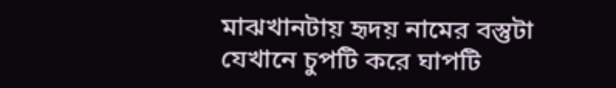মাঝখানটায় হৃদয় নামের বস্তুটা যেখানে চুপটি করে ঘাপটি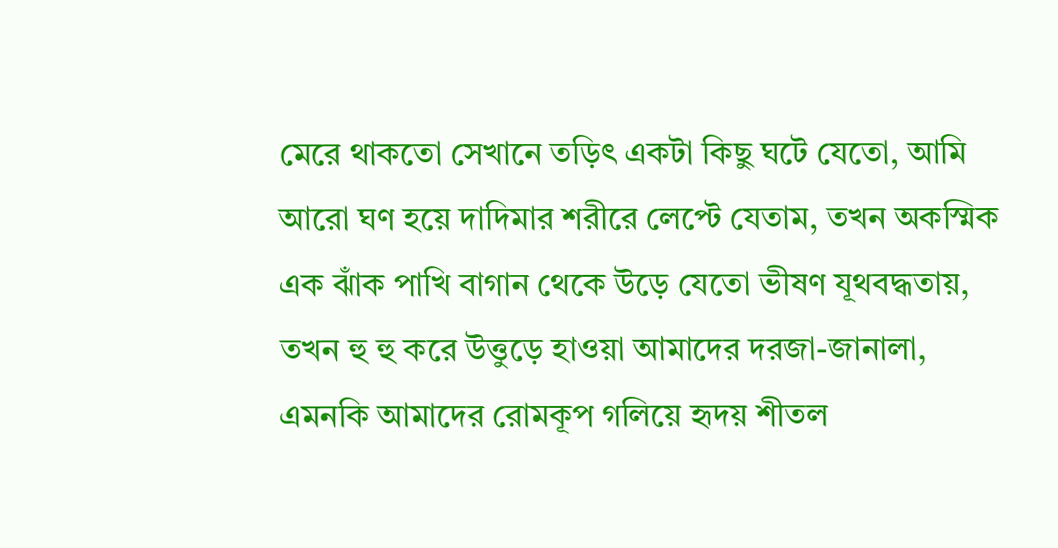মেরে থাকতো সেখানে তড়িৎ একটা কিছু ঘটে যেতো, আমি আরো ঘণ হয়ে দাদিমার শরীরে লেপ্টে যেতাম, তখন অকস্মিক এক ঝাঁক পাখি বাগান থেকে উড়ে যেতো ভীষণ যূথবদ্ধতায়, তখন হু হু করে উত্তুড়ে হাওয়া আমাদের দরজা-জানালা, এমনকি আমাদের রোমকূপ গলিয়ে হৃদয় শীতল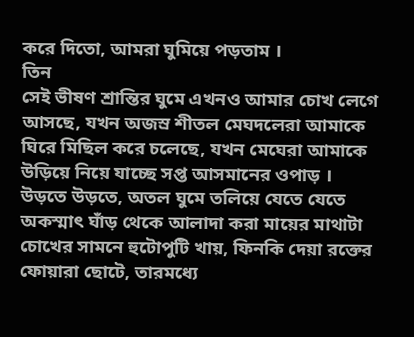করে দিতো, আমরা ঘুমিয়ে পড়তাম ।
তিন
সেই ভীষণ শ্রান্তির ঘুমে এখনও আমার চোখ লেগে আসছে, যখন অজস্র শীতল মেঘদলেরা আমাকে ঘিরে মিছিল করে চলেছে, যখন মেঘেরা আমাকে উড়িয়ে নিয়ে যাচ্ছে সপ্ত আসমানের ওপাড় । উড়তে উড়তে, অতল ঘুমে তলিয়ে যেতে যেতে অকস্মাৎ ঘাঁড় থেকে আলাদা করা মায়ের মাথাটা চোখের সামনে হুটোপুটি খায়, ফিনকি দেয়া রক্তের ফোয়ারা ছোটে, তারমধ্যে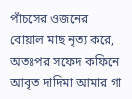পাঁচসের ওজনের বোয়াল মাছ নৃত্য করে, অতঃপর সফেদ কফিনে আবৃত দাদিমা আমার গা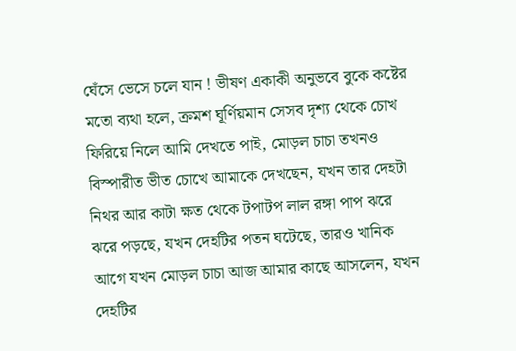ঘেঁসে ভেসে চলে যান ! ভীষণ একাকী অনুভবে বুকে কষ্টের মতো ব্যথা হলে, ক্রমশ ঘূর্ণিয়মান সেসব দৃশ্য থেকে চোখ ফিরিয়ে নিলে আমি দেখতে পাই, মোড়ল চাচা তখনও বিস্পারীত ভীত চোখে আমাকে দেখছেন, যখন তার দেহটা নিথর আর কাটা ক্ষত থেকে টপাটপ লাল রঙ্গা পাপ ঝরে ঝরে পড়ছে, যখন দেহটির পতন ঘটেছে, তারও খানিক আগে যখন মোড়ল চাচা আজ আমার কাছে আসলেন, যখন দেহটির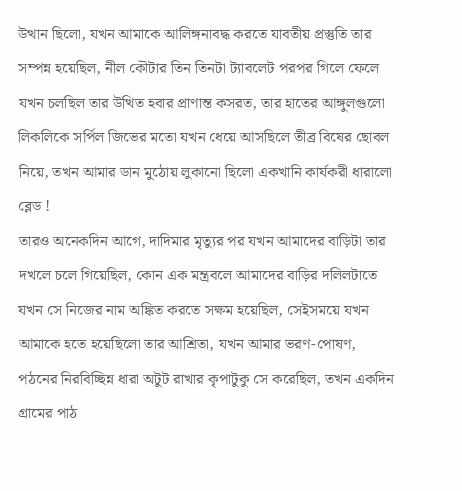উত্থান ছিলো, যখন আমাকে আলিঙ্গনাবদ্ধ করতে যাবতীয় প্রস্তুতি তার সম্পন্ন হয়েছিল, নীল কৌটার তিন তিনটা ট্যাবলেট পরপর গিলে ফেলে যখন চলছিল তার উত্থিত হবার প্রাণান্ত কসরত, তার হাতের আঙ্গুলগুলো লিকলিকে সর্পিল জিভের মতো যখন ধেয়ে আসছিলে তীব্র বিষের ছোবল নিয়ে, তখন আমার ডান মুঠোয় লুকানো ছিলো একখানি কার্যকরী ধারালো ব্লেড !
তারও অনেকদিন আগে, দাদিমার মৃত্যুর পর যখন আমাদের বাড়িটা তার দখলে চলে গিয়েছিল, কোন এক মন্ত্রবলে আমাদের বাড়ির দলিলটাতে যখন সে নিজের নাম অঙ্কিত করতে সক্ষম হয়েছিল, সেইসময়ে যখন আমাকে হতে হয়েছিলো তার আশ্রিতা, যখন আমার ভরণ-পোষণ, পঠনের নিরবিচ্ছিন্ন ধারা অটুট রাখার কৃপাটুকু সে করেছিল, তখন একদিন গ্রামের পাঠ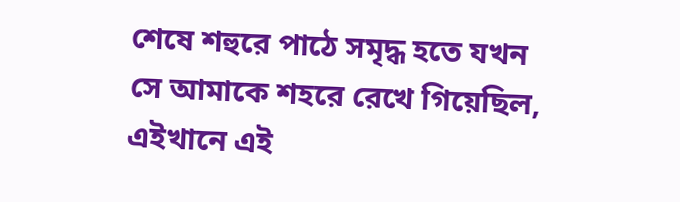শেষে শহুরে পাঠে সমৃদ্ধ হতে যখন সে আমাকে শহরে রেখে গিয়েছিল, এইখানে এই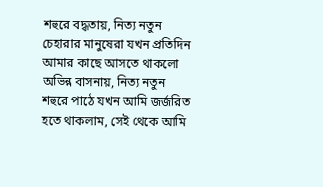শহুরে বদ্ধতায়, নিত্য নতুন চেহারার মানুষেরা যখন প্রতিদিন আমার কাছে আসতে থাকলো অভিন্ন বাসনায়, নিত্য নতুন শহুরে পাঠে যখন আমি জর্জরিত হতে থাকলাম, সেই থেকে আমি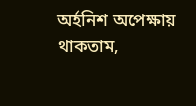অর্হনিশ অপেক্ষায় থাকতাম,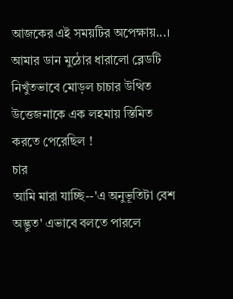আজকের এই সময়টির অপেক্ষায়...।
আমার ডান মুঠোর ধারালো ব্লেডটি নিখুঁতভাবে মোড়ল চাচার উত্থিত উত্তেজনাকে এক লহমায় স্তিমিত করতে পেরেছিল !
চার
আমি মারা যাচ্ছি--'এ অনুভূতিটা বেশ অদ্ভুত' এভাবে বলতে পারলে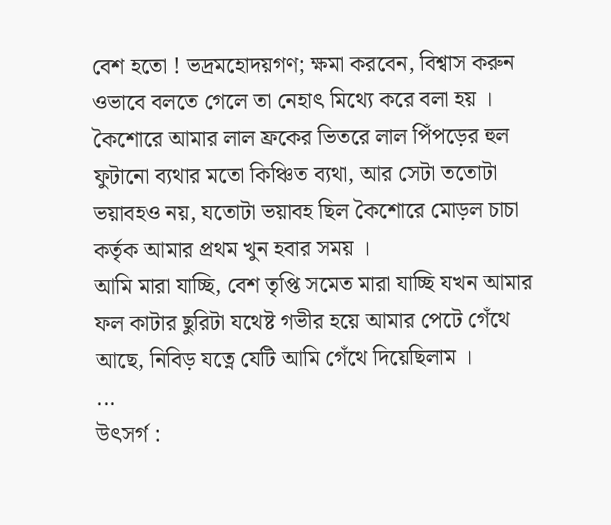বেশ হতো ! ভদ্রমহোদয়গণ; ক্ষমা করবেন, বিশ্বাস করুন ওভাবে বলতে গেলে তা নেহাৎ মিথ্যে করে বলা হয় । কৈশোরে আমার লাল ফ্রকের ভিতরে লাল পিঁপড়ের হুল ফুটানো ব্যথার মতো কিঞ্চিত ব্যথা, আর সেটা ততোটা ভয়াবহও নয়, যতোটা ভয়াবহ ছিল কৈশোরে মোড়ল চাচা কর্তৃক আমার প্রথম খুন হবার সময় ।
আমি মারা যাচ্ছি, বেশ তৃপ্তি সমেত মারা যাচ্ছি যখন আমার ফল কাটার ছুরিটা যথেষ্ট গভীর হয়ে আমার পেটে গেঁথে আছে, নিবিড় যত্নে যেটি আমি গেঁথে দিয়েছিলাম ।
...
উৎসর্গ :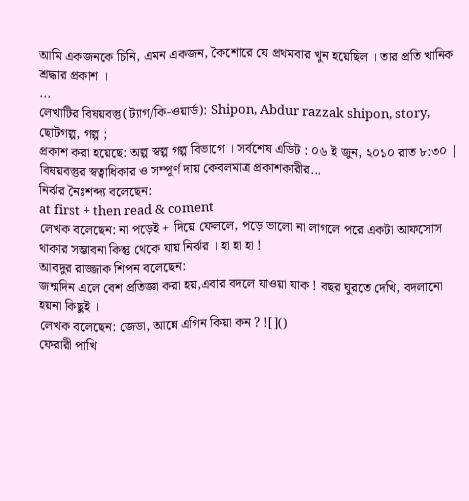আমি একজনকে চিনি, এমন একজন, কৈশোরে যে প্রথমবার খুন হয়েছিল । তার প্রতি খানিক শ্রদ্ধার প্রকাশ ।
...
লেখাটির বিষয়বস্তু(ট্যাগ/কি-ওয়ার্ড): Shipon, Abdur razzak shipon, story, ছোটগল্প, গল্প ;
প্রকাশ করা হয়েছে: অল্প স্বল্প গল্প বিভাগে । সর্বশেষ এডিট : ০৬ ই জুন, ২০১০ রাত ৮:৩০ | বিষয়বস্তুর স্বত্বাধিকার ও সম্পূর্ণ দায় কেবলমাত্র প্রকাশকারীর...
নির্ঝর নৈঃশব্দ্য বলেছেন:
at first + then read & coment
লেখক বলেছেন: না পড়েই + দিয়ে ফেললে, পড়ে ভালো না লাগলে পরে একটা আফসোস থাকার সম্ভাবনা কিন্তু থেকে যায় নির্ঝর । হা হা হা !
আবদুর রাজ্জাক শিপন বলেছেন:
জন্মদিন এলে বেশ প্রতিজ্ঞা করা হয়,এবার বদলে যাওয়া যাক ! বছর ঘুরতে দেখি, বদলানো হয়না কিছুই ।
লেখক বলেছেন: জেডা, আন্নে এগিন কিয়া কন ? ![]()
ফেরারী পাখি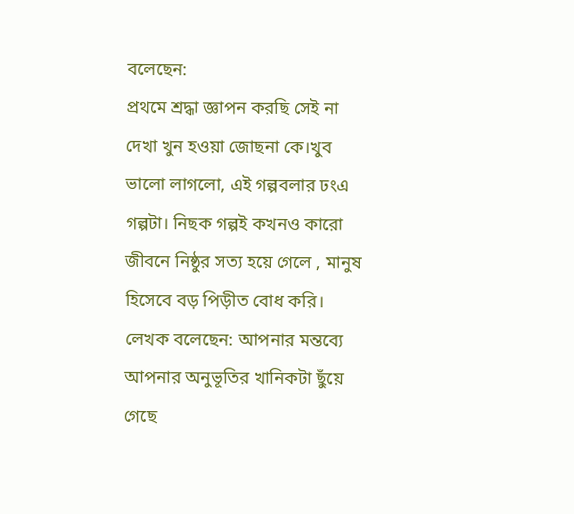বলেছেন:
প্রথমে শ্রদ্ধা জ্ঞাপন করছি সেই না দেখা খুন হওয়া জোছনা কে।খুব ভালো লাগলো, এই গল্পবলার ঢংএ গল্পটা। নিছক গল্পই কখনও কারো জীবনে নিষ্ঠুর সত্য হয়ে গেলে , মানুষ হিসেবে বড় পিড়ীত বোধ করি।
লেখক বলেছেন: আপনার মন্তব্যে আপনার অনুভূতির খানিকটা ছুঁয়ে গেছে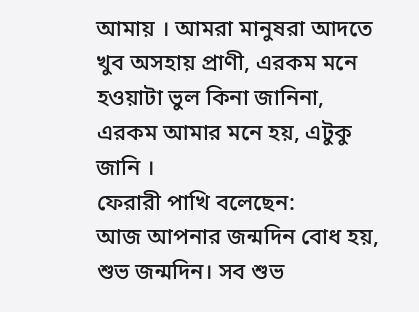আমায় । আমরা মানুষরা আদতে খুব অসহায় প্রাণী, এরকম মনে হওয়াটা ভুল কিনা জানিনা, এরকম আমার মনে হয়, এটুকু জানি ।
ফেরারী পাখি বলেছেন:
আজ আপনার জন্মদিন বোধ হয়, শুভ জন্মদিন। সব শুভ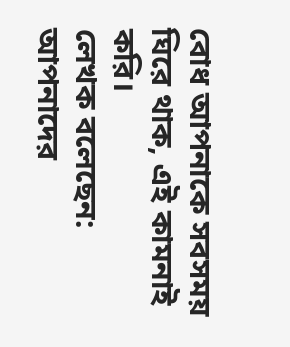বোধ আপনাকে সবসময় ঘিরে থাক, এই কামনাই করি।
লেখক বলেছেন: আপনাদের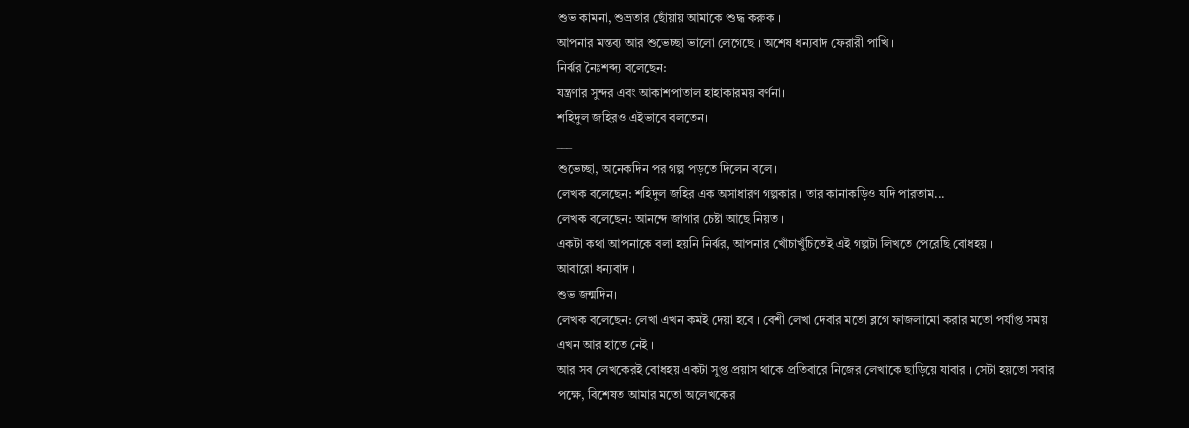শুভ কামনা, শুভ্রতার ছোঁয়ায় আমাকে শুদ্ধ করুক ।
আপনার মন্তব্য আর শুভেচ্ছা ভালো লেগেছে । অশেষ ধন্যবাদ ফেরারী পাখি ।
নির্ঝর নৈঃশব্দ্য বলেছেন:
যন্ত্রণার সুন্দর এবং আকাশপাতাল হাহাকারময় বর্ণনা।
শহিদুল জহিরও এইভাবে বলতেন।
___
শুভেচ্ছা, অনেকদিন পর গল্প পড়তে দিলেন বলে।
লেখক বলেছেন: শহিদুল জহির এক অসাধারণ গল্পকার । তার কানাকড়িও যদি পারতাম...
লেখক বলেছেন: আনন্দে জাগার চেষ্টা আছে নিয়ত ।
একটা কথা আপনাকে বলা হয়নি নির্ঝর, আপনার খোঁচাখুঁচিতেই এই গল্পটা লিখতে পেরেছি বোধহয় ।
আবারো ধন্যবাদ ।
শুভ জন্মদিন।
লেখক বলেছেন: লেখা এখন কমই দেয়া হবে । বেশী লেখা দেবার মতো ব্লগে ফাজলামো করার মতো পর্যাপ্ত সময় এখন আর হাতে নেই ।
আর সব লেখকেরই বোধহয় একটা সুপ্ত প্রয়াস থাকে প্রতিবারে নিজের লেখাকে ছাড়িয়ে যাবার । সেটা হয়তো সবার পক্ষে, বিশেষত আমার মতো অলেখকের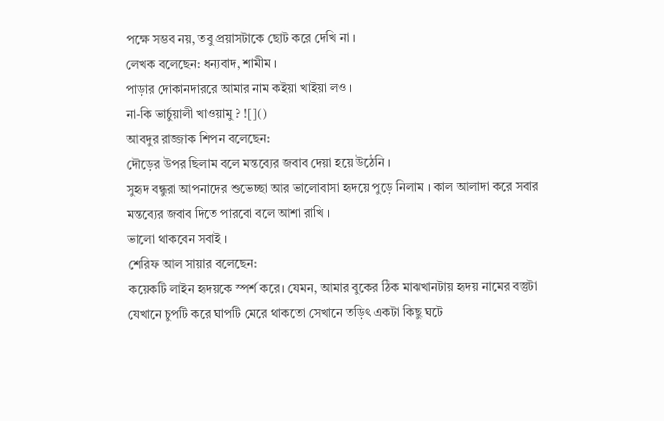পক্ষে সম্ভব নয়, তবু প্রয়াসটাকে ছোট করে দেখি না ।
লেখক বলেছেন: ধন্যবাদ, শামীম ।
পাড়ার দোকানদাররে আমার নাম কইয়া খাইয়া লও ।
না-কি ভার্চুয়ালী খাওয়ামু ? ![]()
আবদুর রাজ্জাক শিপন বলেছেন:
দৌড়ের উপর ছিলাম বলে মন্তব্যের জবাব দেয়া হয়ে উঠেনি ।
সুহৃদ বন্ধুরা আপনাদের শুভেচ্ছা আর ভালোবাসা হৃদয়ে পুড়ে নিলাম । কাল আলাদা করে সবার মন্তব্যের জবাব দিতে পারবো বলে আশা রাখি ।
ভালো থাকবেন সবাই ।
শেরিফ আল সায়ার বলেছেন:
কয়েকটি লাইন হৃদয়কে স্পর্শ করে। যেমন, আমার বুকের ঠিক মাঝখানটায় হৃদয় নামের বস্তুটা যেখানে চুপটি করে ঘাপটি মেরে থাকতো সেখানে তড়িৎ একটা কিছু ঘটে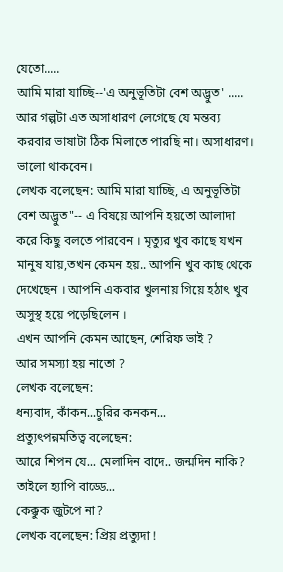যেতো.....
আমি মারা যাচ্ছি--'এ অনুভূতিটা বেশ অদ্ভুত' .....
আর গল্পটা এত অসাধারণ লেগেছে যে মন্তব্য করবার ভাষাটা ঠিক মিলাতে পারছি না। অসাধারণ।
ভালো থাকবেন।
লেখক বলেছেন: আমি মারা যাচ্ছি, এ অনুভূতিটা বেশ অদ্ভুত"-- এ বিষয়ে আপনি হয়তো আলাদা করে কিছু বলতে পারবেন । মৃত্যুর খুব কাছে যখন মানুষ যায়,তখন কেমন হয়.. আপনি খুব কাছ থেকে দেখেছেন । আপনি একবার খুলনায় গিয়ে হঠাৎ খুব অসুস্থ হয়ে পড়েছিলেন ।
এখন আপনি কেমন আছেন, শেরিফ ভাই ?
আর সমস্যা হয় নাতো ?
লেখক বলেছেন:
ধন্যবাদ, কাঁকন...চুরির কনকন...
প্রত্যুৎপন্নমতিত্ব বলেছেন:
আরে শিপন যে... মেলাদিন বাদে.. জন্মদিন নাকি?
তাইলে হ্যাপি বাড্ডে...
কেক্কুক জুটপে না?
লেখক বলেছেন: প্রিয় প্রত্যুদা !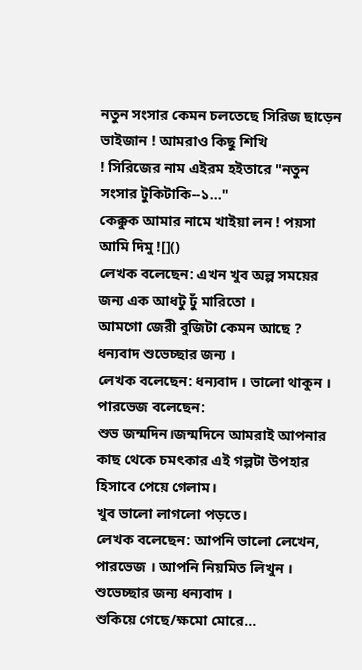নতুন সংসার কেমন চলতেছে সিরিজ ছাড়েন ভাইজান ! আমরাও কিছু শিখি
! সিরিজের নাম এইরম হইতারে "নতুন সংসার টুকিটাকি--১..."
কেক্কুক আমার নামে খাইয়া লন ! পয়সা আমি দিমু ![]()
লেখক বলেছেন: এখন খুব অল্প সময়ের জন্য এক আধটু ঢুঁ মারিতো ।
আমগো জেরী বুজিটা কেমন আছে ?
ধন্যবাদ শুভেচ্ছার জন্য ।
লেখক বলেছেন: ধন্যবাদ । ভালো থাকুন ।
পারভেজ বলেছেন:
শুভ জন্মদিন।জন্মদিনে আমরাই আপনার কাছ থেকে চমৎকার এই গল্পটা উপহার হিসাবে পেয়ে গেলাম।
খুব ভালো লাগলো পড়তে।
লেখক বলেছেন: আপনি ভালো লেখেন, পারভেজ । আপনি নিয়মিত লিখুন ।
শুভেচ্ছার জন্য ধন্যবাদ ।
শুকিয়ে গেছে/ক্ষমো মোরে...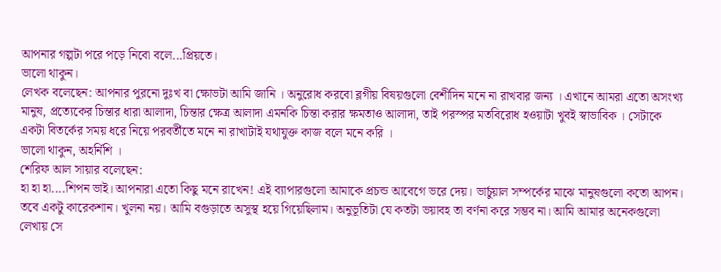আপনার গল্পটা পরে পড়ে নিবো বলে...প্রিয়তে।
ভালো থাকুন।
লেখক বলেছেন: আপনার পুরনো দুঃখ বা ক্ষোভটা আমি জানি । অনুরোধ করবো ব্লগীয় বিষয়গুলো বেশীদিন মনে না রাখবার জন্য । এখানে আমরা এতো অসংখ্য মানুষ, প্রত্যেকের চিন্তার ধারা আলাদা, চিন্তার ক্ষেত্র আলাদা এমনকি চিন্তা করার ক্ষমতাও আলাদা, তাই পরস্পর মতবিরোধ হওয়াটা খুবই স্বাভাবিক । সেটাকে একটা বিতর্কের সময় ধরে নিয়ে পরবর্তীতে মনে না রাখাটাই যথাযুক্ত কাজ বলে মনে করি ।
ভালো থাকুন, অহর্নিশি ।
শেরিফ আল সায়ার বলেছেন:
হা হা হা....শিপন ভাই। আপনারা এতো কিছু মনে রাখেন! এই ব্যাপারগুলো আমাকে প্রচন্ড আবেগে ভরে দেয়। ভার্চুয়াল সম্পর্কের মাঝে মানুষগুলো কতো আপন। তবে একটু কারেকশান। খুলনা নয়। আমি বগুড়াতে অসুস্থ হয়ে গিয়েছিলাম। অনুভূতিটা যে কতটা ভয়াবহ তা বর্ণনা করে সম্ভব না। আমি আমার অনেকগুলো লেখায় সে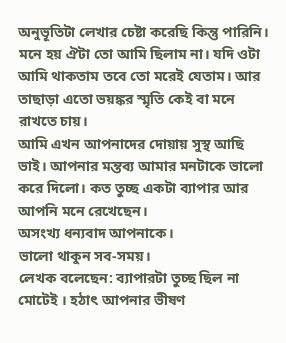অনুভূতিটা লেখার চেষ্টা করেছি কিন্তু পারিনি। মনে হয় ঐটা তো আমি ছিলাম না। যদি ওটা আমি থাকতাম তবে তো মরেই যেতাম। আর তাছাড়া এতো ভয়ঙ্কর স্মৃতি কেই বা মনে রাখতে চায়।
আমি এখন আপনাদের দোয়ায় সুস্থ আছি ভাই। আপনার মন্তব্য আমার মনটাকে ভালো করে দিলো। কত তুচ্ছ একটা ব্যাপার আর আপনি মনে রেখেছেন।
অসংখ্য ধন্যবাদ আপনাকে।
ভালো থাকুন সব-সময়।
লেখক বলেছেন: ব্যাপারটা তুচ্ছ ছিল না মোটেই । হঠাৎ আপনার ভীষণ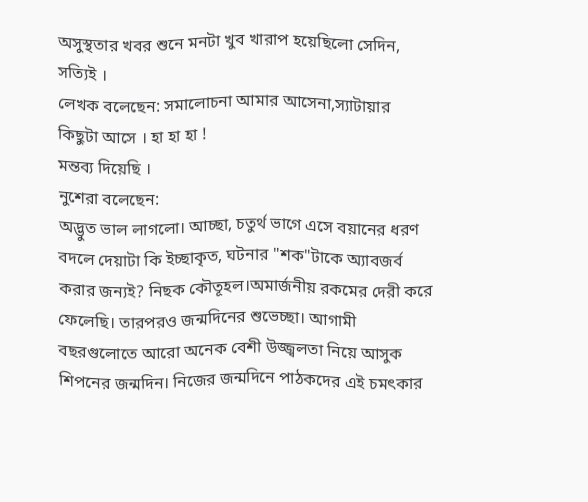অসুস্থতার খবর শুনে মনটা খুব খারাপ হয়েছিলো সেদিন, সত্যিই ।
লেখক বলেছেন: সমালোচনা আমার আসেনা,স্যাটায়ার কিছুটা আসে । হা হা হা !
মন্তব্য দিয়েছি ।
নুশেরা বলেছেন:
অদ্ভুত ভাল লাগলো। আচ্ছা, চতুর্থ ভাগে এসে বয়ানের ধরণ বদলে দেয়াটা কি ইচ্ছাকৃত, ঘটনার "শক"টাকে অ্যাবজর্ব করার জন্যই? নিছক কৌতূহল।অমার্জনীয় রকমের দেরী করে ফেলেছি। তারপরও জন্মদিনের শুভেচ্ছা। আগামী বছরগুলোতে আরো অনেক বেশী উজ্জ্বলতা নিয়ে আসুক শিপনের জন্মদিন। নিজের জন্মদিনে পাঠকদের এই চমৎকার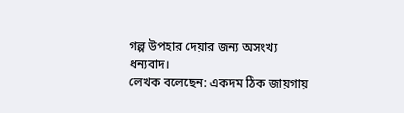গল্প উপহার দেয়ার জন্য অসংখ্য ধন্যবাদ।
লেখক বলেছেন: একদম ঠিক জায়গায়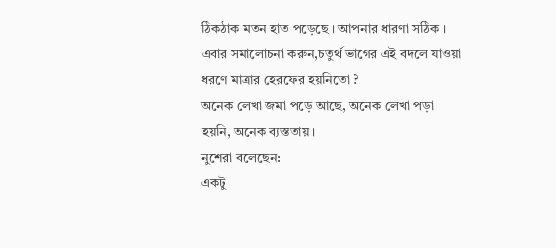ঠিকঠাক মতন হাত পড়েছে । আপনার ধারণা সঠিক । এবার সমালোচনা করুন,চতুর্থ ভাগের এই বদলে যাওয়া ধরণে মাত্রার হেরফের হয়নিতো ?
অনেক লেখা জমা পড়ে আছে, অনেক লেখা পড়া হয়নি, অনেক ব্যস্ততায় ।
নুশেরা বলেছেন:
একটু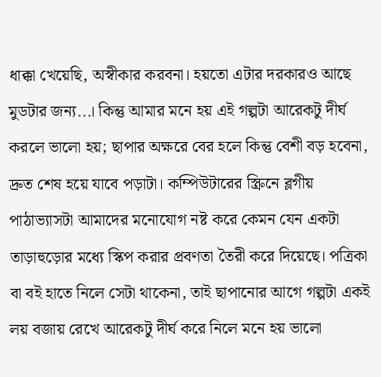ধাক্কা খেয়েছি, অস্বীকার করবনা। হয়তো এটার দরকারও আছে মুডটার জন্য...। কিন্তু আমার মনে হয় এই গল্পটা আরেকটু দীর্ঘ করলে ভালো হয়; ছাপার অক্ষরে বের হলে কিন্তু বেশী বড় হবেনা, দ্রুত শেষ হয়ে যাবে পড়াটা। কম্পিউটারের স্ক্রিনে ব্লগীয় পাঠাভ্যাসটা আমাদের মনোযোগ নষ্ট করে কেমন যেন একটা তাড়াহুড়োর মধ্যে স্কিপ করার প্রবণতা তৈরী করে দিয়েছে। পত্রিকা বা বই হাতে নিলে সেটা থাকেনা, তাই ছাপানোর আগে গল্পটা একই লয় বজায় রেখে আরেকটু দীর্ঘ করে নিলে মনে হয় ভালো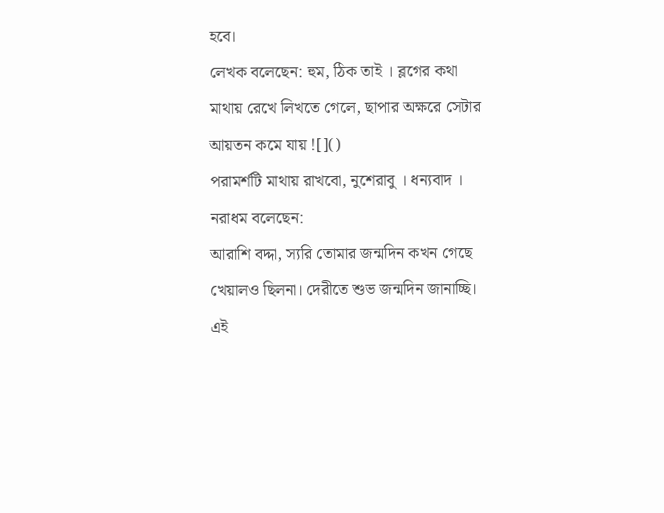হবে।
লেখক বলেছেন: হুম, ঠিক তাই । ব্লগের কথা মাথায় রেখে লিখতে গেলে, ছাপার অক্ষরে সেটার আয়তন কমে যায় ![]()
পরামর্শটি মাথায় রাখবো, নুশেরাবু । ধন্যবাদ ।
নরাধম বলেছেন:
আরাশি বদ্দা, স্যরি তোমার জন্মদিন কখন গেছে খেয়ালও ছিলনা। দেরীতে শুভ জন্মদিন জানাচ্ছি।
এই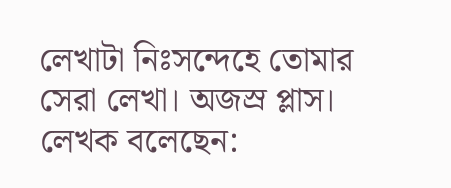লেখাটা নিঃসন্দেহে তোমার সেরা লেখা। অজস্র প্লাস।
লেখক বলেছেন: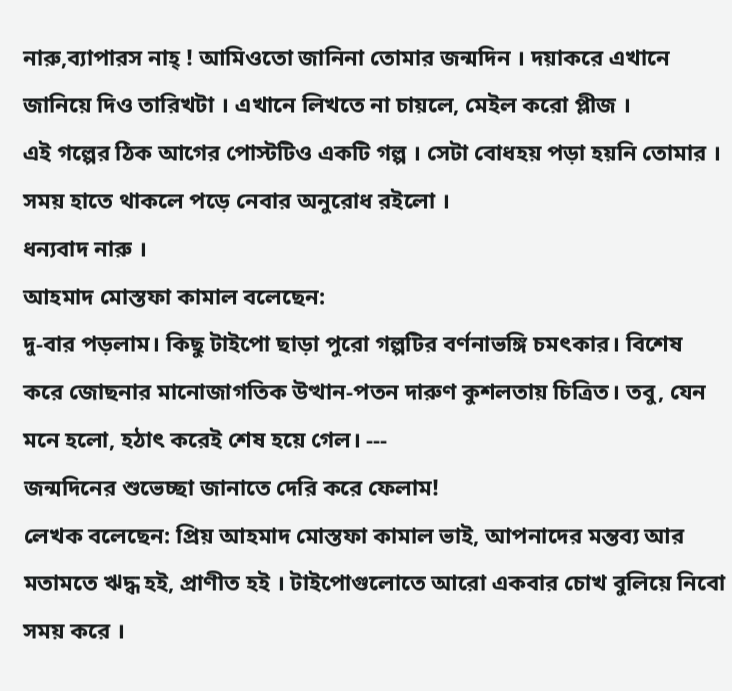নারু,ব্যাপারস নাহ্ ! আমিওতো জানিনা তোমার জন্মদিন । দয়াকরে এখানে জানিয়ে দিও তারিখটা । এখানে লিখতে না চায়লে, মেইল করো প্লীজ ।
এই গল্পের ঠিক আগের পোস্টটিও একটি গল্প । সেটা বোধহয় পড়া হয়নি তোমার । সময় হাতে থাকলে পড়ে নেবার অনুরোধ রইলো ।
ধন্যবাদ নারু ।
আহমাদ মোস্তফা কামাল বলেছেন:
দু-বার পড়লাম। কিছু টাইপো ছাড়া পুরো গল্পটির বর্ণনাভঙ্গি চমৎকার। বিশেষ করে জোছনার মানোজাগতিক উত্থান-পতন দারুণ কুশলতায় চিত্রিত। তবু, যেন মনে হলো, হঠাৎ করেই শেষ হয়ে গেল। ---
জন্মদিনের শুভেচ্ছা জানাতে দেরি করে ফেলাম!
লেখক বলেছেন: প্রিয় আহমাদ মোস্তফা কামাল ভাই, আপনাদের মন্তব্য আর মতামতে ঋদ্ধ হই, প্রাণীত হই । টাইপোগুলোতে আরো একবার চোখ বুলিয়ে নিবো সময় করে ।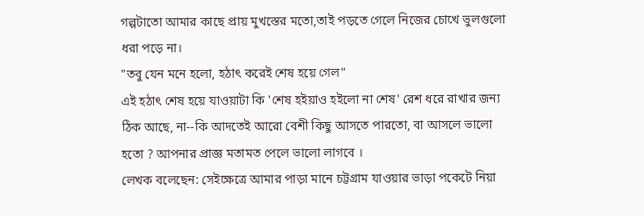গল্পটাতো আমার কাছে প্রায় মুখস্তের মতো,তাই পড়তে গেলে নিজের চোখে ভুলগুলো ধরা পড়ে না।
"তবু যেন মনে হলো, হঠাৎ করেই শেষ হয়ে গেল"
এই হঠাৎ শেষ হয়ে যাওয়াটা কি 'শেষ হইয়াও হইলো না শেষ' রেশ ধরে রাখার জন্য ঠিক আছে, না--কি আদতেই আরো বেশী কিছু আসতে পারতো, বা আসলে ভালো হতো ? আপনার প্রাজ্ঞ মতামত পেলে ভালো লাগবে ।
লেখক বলেছেন: সেইক্ষেত্রে আমার পাড়া মানে চট্টগ্রাম যাওয়ার ভাড়া পকেটে নিয়া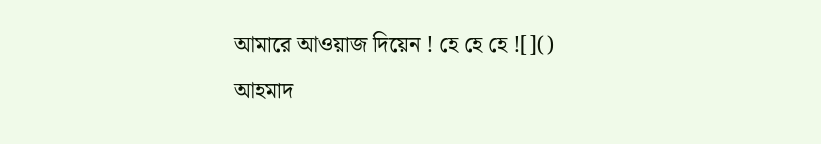আমারে আওয়াজ দিয়েন ! হে হে হে ![]()
আহমাদ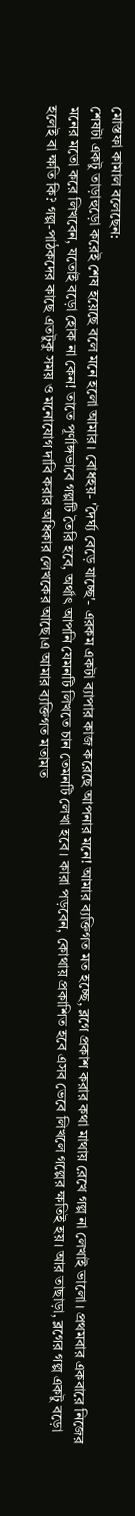মোস্তফা কামাল বলেছেন:
শেষটা একটু তাড়াহুড়ো করেই শেষ হয়েছে বলে মনে হলো আমার। বোধহয়- 'দৈর্ঘ্য বেড়ে যাচ্ছে'- এরকম একটা ব্যাপার কাজ করেছে আপনার মনে! আমার ব্যক্তিগত মত হচ্ছে, ব্লগে প্রকাশ করার কথা মাথায় রেখে গল্প না লেখাই ভালো। প্রথমবার একবারে নিজের মনের মতো করে লিখবেন, যতোই বড়ো হোক না কেন! তাতে পূর্ণাঙ্গভাবে গল্পটি তৈরি হবে, অর্থাৎ আপনি যেমনটি লিখতে চান তেমনটি লেখা হবে। কারা পড়বেন, কোথায় প্রকাশিত হবে এসব ভেবে লিখলে গল্পের ক্ষতিই হয়। আর তাছাড়া, ব্লগের গল্প একটু বড়ো হলেই বা ক্ষতি কি? গল্প-পাঠকদের কাছে এতটুকু সময় ও মনোযোগ দাবি করার অধিকার লেখকের আছে।এ আমার ব্যক্তিগত মতামত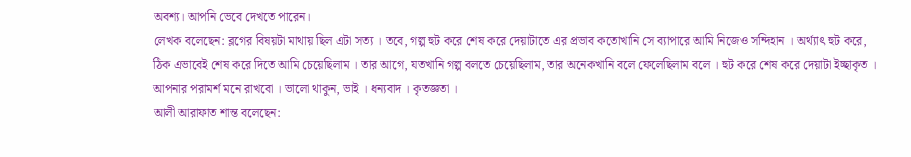অবশ্য। আপনি ভেবে দেখতে পারেন।
লেখক বলেছেন: ব্লগের বিষয়টা মাথায় ছিল এটা সত্য । তবে, গল্প হুট করে শেষ করে দেয়াটাতে এর প্রভাব কতোখানি সে ব্যাপারে আমি নিজেও সন্দিহান । অর্থ্যাৎ হুট করে, ঠিক এভাবেই শেষ করে দিতে আমি চেয়েছিলাম । তার আগে, যতখানি গল্প বলতে চেয়েছিলাম, তার অনেকখানি বলে ফেলেছিলাম বলে । হুট করে শেষ করে দেয়াটা ইচ্ছাকৃত ।
আপনার পরামর্শ মনে রাখবো । ভালো থাকুন, ভাই । ধন্যবাদ । কৃতজ্ঞতা ।
আলী আরাফাত শান্ত বলেছেন: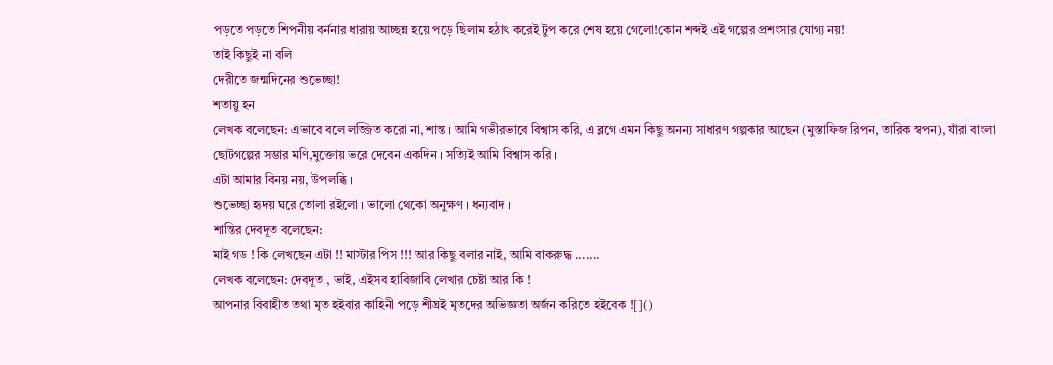পড়তে পড়তে শিপনীয় বর্ননার ধারায় আচ্ছন্ন হয়ে পড়ে ছিলাম হঠাৎ করেই টুপ করে শেষ হয়ে গেলো!কোন শব্দই এই গল্পের প্রশংসার যোগ্য নয়!
তাই কিছুই না বলি
দেরীতে জন্মদিনের শুভেচ্ছা!
শতায়ু হন
লেখক বলেছেন: এভাবে বলে লজ্জিত করো না, শান্ত । আমি গভীরভাবে বিশ্বাস করি, এ ব্লগে এমন কিছু অনন্য সাধারণ গল্পকার আছেন (মুস্তাফিজ রিপন, তারিক স্বপন), যাঁরা বাংলা ছোটগল্পের সম্ভার মণি,মুক্তোয় ভরে দেবেন একদিন । সত্যিই আমি বিশ্বাস করি ।
এটা আমার বিনয় নয়, উপলব্ধি ।
শুভেচ্ছা হৃদয় ঘরে তোলা রইলো । ভালো থেকো অনুক্ষণ । ধন্যবাদ ।
শান্তির দেবদূত বলেছেন:
মাই গড ! কি লেখছেন এটা !! মাস্টার পিস !!! আর কিছু বলার নাই, আমি বাকরুদ্ধ .......
লেখক বলেছেন: দেবদূত , ভাই, এইসব হাবিজাবি লেখার চেষ্টা আর কি !
আপনার বিবাহীত তথা মৃত হইবার কাহিনী পড়ে শীঘ্রই মৃতদের অভিজ্ঞতা অর্জন করিতে হইবেক ![]()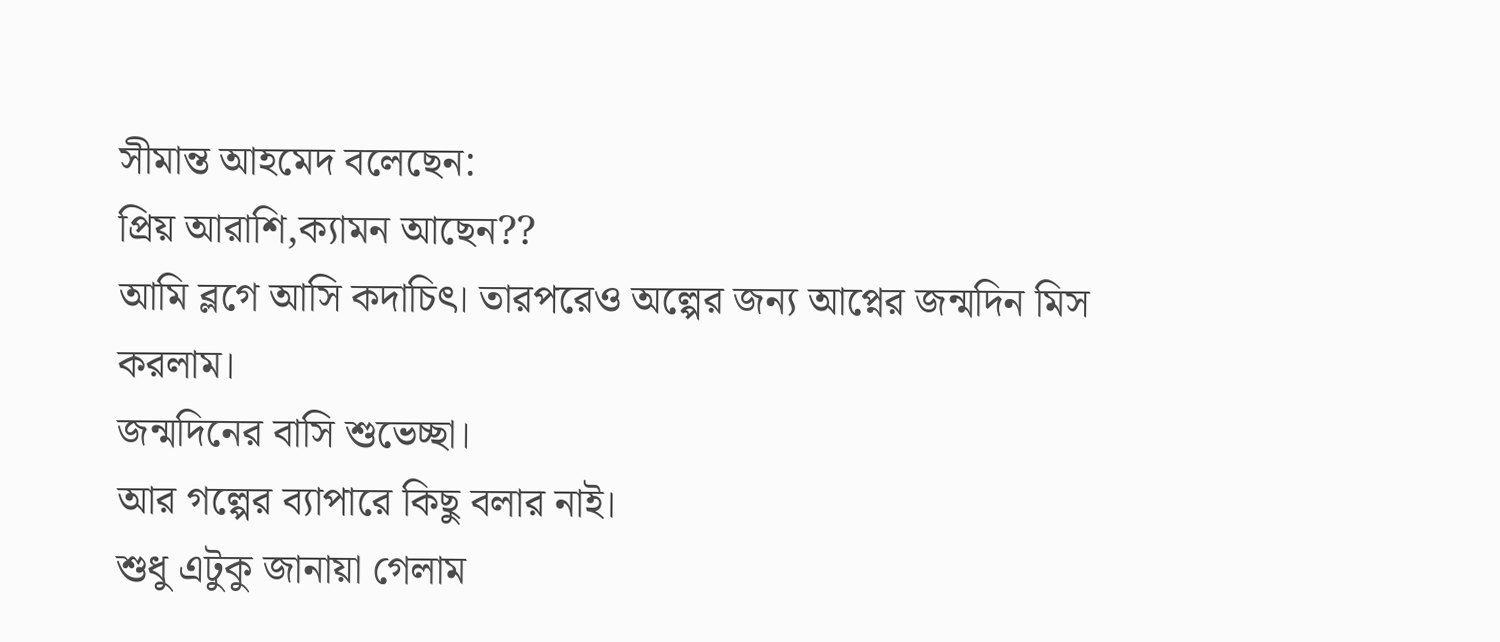সীমান্ত আহমেদ বলেছেন:
প্রিয় আরাশি,ক্যামন আছেন??
আমি ব্লগে আসি কদাচিৎ। তারপরেও অল্পের জন্য আপ্নের জন্মদিন মিস করলাম।
জন্মদিনের বাসি শুভেচ্ছা।
আর গল্পের ব্যাপারে কিছু বলার নাই।
শুধু এটুকু জানায়া গেলাম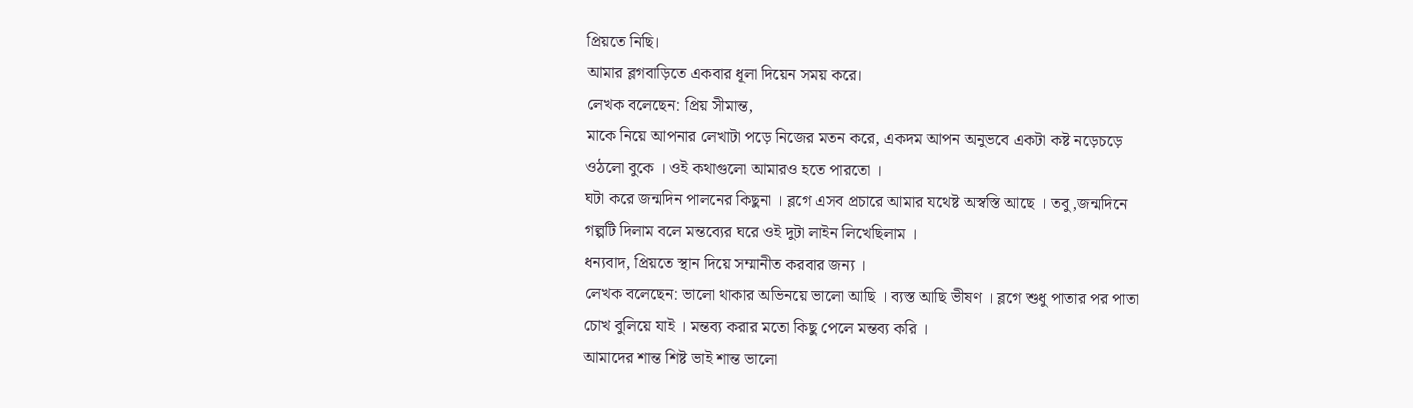প্রিয়তে নিছি।
আমার ব্লগবাড়িতে একবার ধূলা দিয়েন সময় করে।
লেখক বলেছেন: প্রিয় সীমান্ত,
মাকে নিয়ে আপনার লেখাটা পড়ে নিজের মতন করে, একদম আপন অনুভবে একটা কষ্ট নড়েচড়ে ওঠলো বুকে । ওই কথাগুলো আমারও হতে পারতো ।
ঘটা করে জন্মদিন পালনের কিছুনা । ব্লগে এসব প্রচারে আমার যথেষ্ট অস্বস্তি আছে । তবু,জন্মদিনে গল্পটি দিলাম বলে মন্তব্যের ঘরে ওই দুটা লাইন লিখেছিলাম ।
ধন্যবাদ, প্রিয়তে স্থান দিয়ে সম্মানীত করবার জন্য ।
লেখক বলেছেন: ভালো থাকার অভিনয়ে ভালো আছি । ব্যস্ত আছি ভীষণ । ব্লগে শুধু পাতার পর পাতা চোখ বুলিয়ে যাই । মন্তব্য করার মতো কিছু পেলে মন্তব্য করি ।
আমাদের শান্ত শিষ্ট ভাই শান্ত ভালো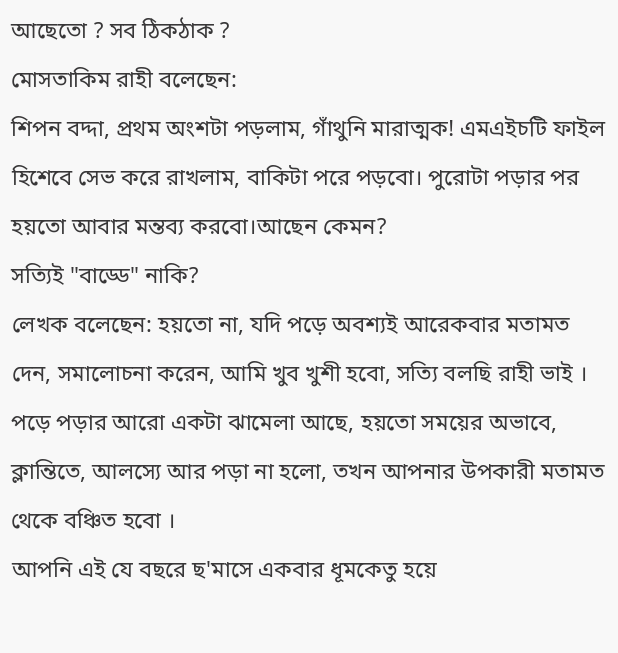আছেতো ? সব ঠিকঠাক ?
মোসতাকিম রাহী বলেছেন:
শিপন বদ্দা, প্রথম অংশটা পড়লাম, গাঁথুনি মারাত্মক! এমএইচটি ফাইল হিশেবে সেভ করে রাখলাম, বাকিটা পরে পড়বো। পুরোটা পড়ার পর হয়তো আবার মন্তব্য করবো।আছেন কেমন?
সত্যিই "বাড্ডে" নাকি?
লেখক বলেছেন: হয়তো না, যদি পড়ে অবশ্যই আরেকবার মতামত দেন, সমালোচনা করেন, আমি খুব খুশী হবো, সত্যি বলছি রাহী ভাই ।
পড়ে পড়ার আরো একটা ঝামেলা আছে, হয়তো সময়ের অভাবে, ক্লান্তিতে, আলস্যে আর পড়া না হলো, তখন আপনার উপকারী মতামত থেকে বঞ্চিত হবো ।
আপনি এই যে বছরে ছ'মাসে একবার ধূমকেতু হয়ে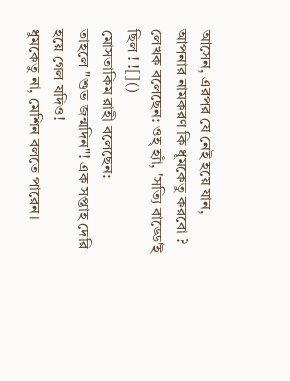আসেন, এরপর যে নেই হয়ে যান, আপনার নামকরণ কি ধূমকেতু করবো ?
লেখক বলেছেন: ওহ্ হ্যাঁ, 'সত্যি বাড্ডে'ই ছিল ! ![]()
মোসতাকিম রাহী বলেছেন:
তাহলে "শুভ জন্মদিন"! এক সপ্তাহ দেরি হয়ে গেল যদিও!
ধুমকেতু না, মেশিন বলতে পারেন।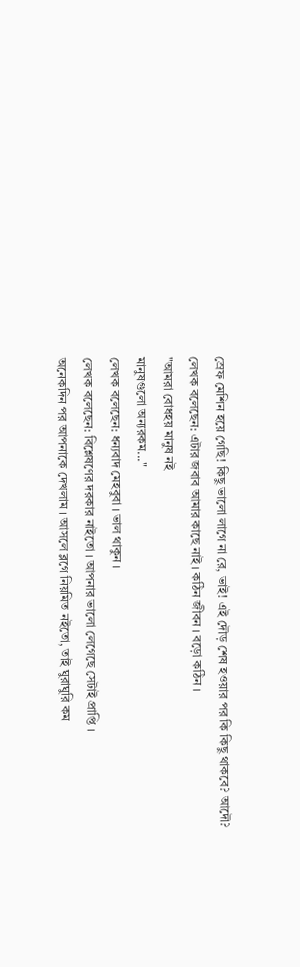স্রেফ মেশিন হয়ে গেছি! কিছু ভালো লাগে না রে, ভাই! এই দৌড় শেষ হওয়ার পর কি কিছু থাকবে? আদৌ?
লেখক বলেছেন: এটার জবাব আমার কাছে নাই । কঠিন জীবন । বড়ো কঠিন ।
"আমরা বোধহয় মানুষ নই
মানুষগুলো অন্যরকম..."
লেখক বলেছেন: ধন্যবাদ মেহবুবা । ভাল থাকুন ।
লেখক বলেছেন: বিশ্লেষণের দরকার নাইতো । আপনার ভালো লেগেছে সেটাই প্রাপ্তি ।
অনেকদিন পর আপনাকে দেখলাম । আসলে ব্লগে নিয়মিত নইতো, তাই ঘুরাঘুরি কম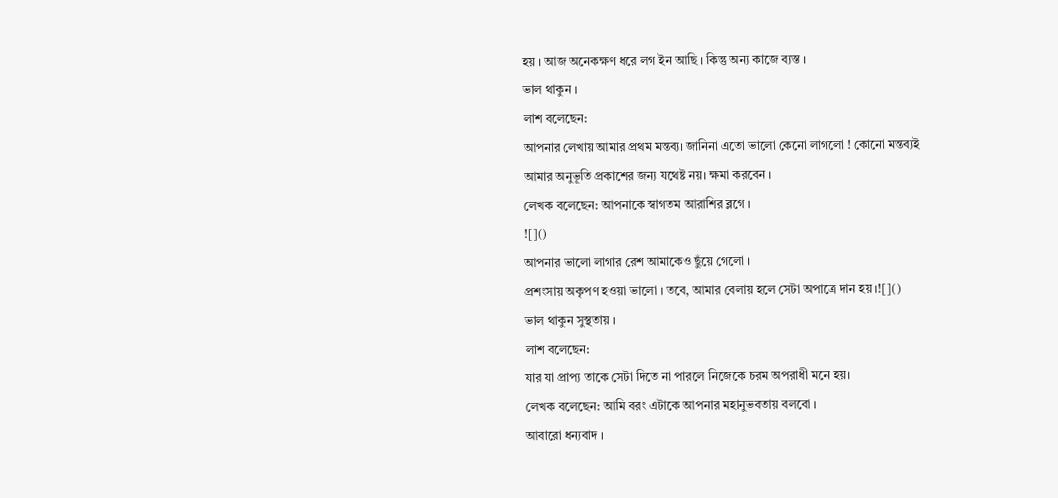হয় । আজ অনেকক্ষণ ধরে লগ ইন আছি । কিন্তু অন্য কাজে ব্যস্ত ।
ভাল থাকুন ।
লাশ বলেছেন:
আপনার লেখায় আমার প্রথম মন্তব্য। জানিনা এতো ভালো কেনো লাগলো ! কোনো মন্তব্যই আমার অনুভূতি প্রকাশের জন্য যথেষ্ট নয়। ক্ষমা করবেন ।
লেখক বলেছেন: আপনাকে স্বাগতম আরাশির ব্লগে ।
![]()
আপনার ভালো লাগার রেশ আমাকেও ছুঁয়ে গেলো ।
প্রশংসায় অকৃপণ হওয়া ভালো । তবে, আমার বেলায় হলে সেটা অপাত্রে দান হয় ।![]()
ভাল থাকুন সুস্থতায় ।
লাশ বলেছেন:
যার যা প্রাপ্য তাকে সেটা দিতে না পারলে নিজেকে চরম অপরাধী মনে হয়।
লেখক বলেছেন: আমি বরং এটাকে আপনার মহানুভবতায় বলবো ।
আবারো ধন্যবাদ ।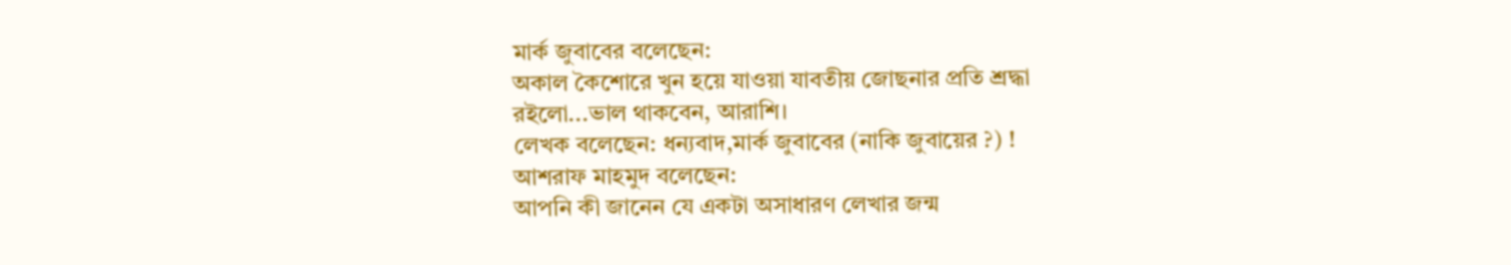মার্ক জুবাবের বলেছেন:
অকাল কৈশোরে খুন হয়ে যাওয়া যাবতীয় জোছনার প্রতি শ্রদ্ধা রইলো...ভাল থাকবেন, আরাশি।
লেখক বলেছেন: ধন্যবাদ,মার্ক জুবাবের (নাকি জুবায়ের ?) !
আশরাফ মাহমুদ বলেছেন:
আপনি কী জানেন যে একটা অসাধারণ লেখার জন্ম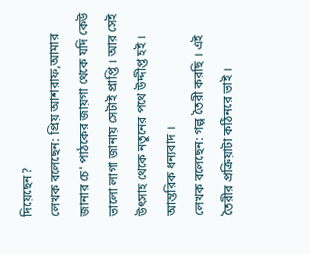দিয়েছেন?
লেখক বলেছেন: প্রিয় আশরাফ,আমার জানার চে' পাঠকের জায়গা থেকে যদি কেউ ভালো লাগা জানায় সেটাই প্রাপ্তি । আর সেই উৎসাহ থেকে নতুনের পথে উদ্দীপ্ত হই ।
আন্তরিক ধন্যবাদ ।
লেখক বলেছেন: গল্প তৈরী করছি । এই তৈরীর প্রক্রিয়াটা কঠিনরে ভাই ।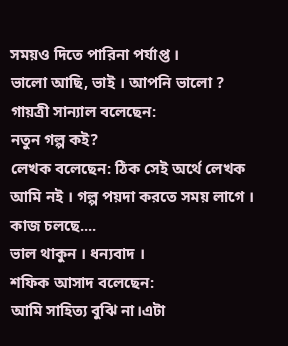সময়ও দিতে পারিনা পর্যাপ্ত ।
ভালো আছি, ভাই । আপনি ভালো ?
গায়ত্রী সান্যাল বলেছেন:
নতুন গল্প কই?
লেখক বলেছেন: ঠিক সেই অর্থে লেখক আমি নই । গল্প পয়দা করতে সময় লাগে ।
কাজ চলছে....
ভাল থাকুন । ধন্যবাদ ।
শফিক আসাদ বলেছেন:
আমি সাহিত্য বুঝি না।এটা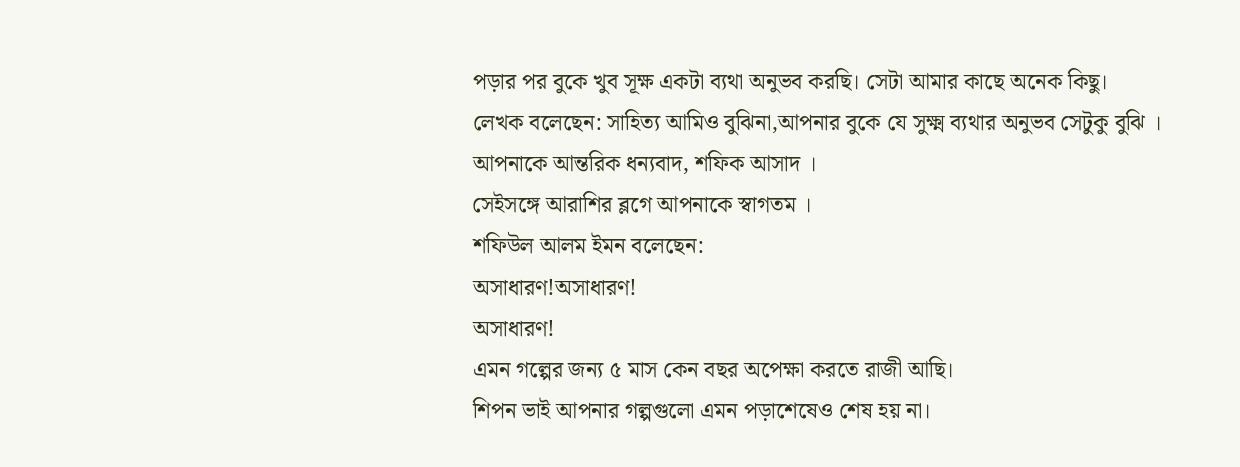পড়ার পর বুকে খুব সূক্ষ একটা ব্যথা অনুভব করছি। সেটা আমার কাছে অনেক কিছু।
লেখক বলেছেন: সাহিত্য আমিও বুঝিনা,আপনার বুকে যে সুক্ষ্ম ব্যথার অনুভব সেটুকু বুঝি ।
আপনাকে আন্তরিক ধন্যবাদ, শফিক আসাদ ।
সেইসঙ্গে আরাশির ব্লগে আপনাকে স্বাগতম ।
শফিউল আলম ইমন বলেছেন:
অসাধারণ!অসাধারণ!
অসাধারণ!
এমন গল্পের জন্য ৫ মাস কেন বছর অপেক্ষা করতে রাজী আছি।
শিপন ভাই আপনার গল্পগুলো এমন পড়াশেষেও শেষ হয় না।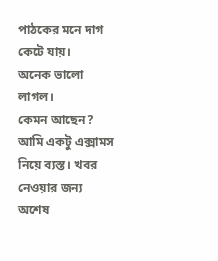পাঠকের মনে দাগ কেটে যায়।
অনেক ভালো লাগল।
কেমন আছেন?
আমি একটু এক্সামস নিয়ে ব্যস্ত। খবর নেওয়ার জন্য অশেষ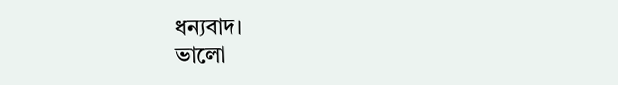ধন্যবাদ।
ভালো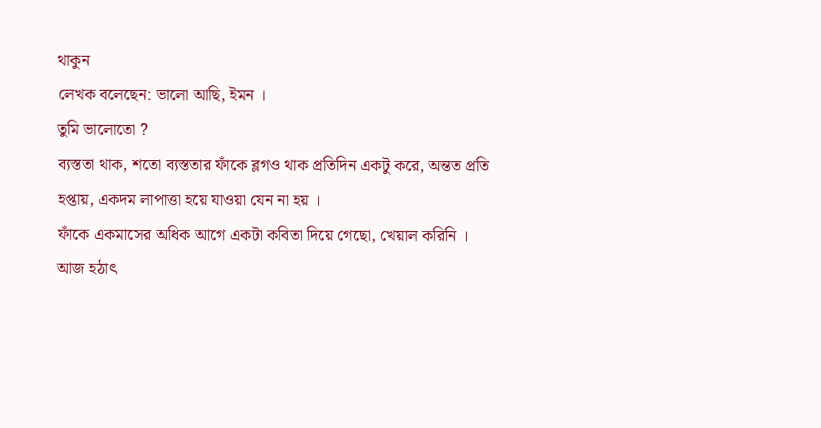থাকুন
লেখক বলেছেন: ভালো আছি, ইমন ।
তুমি ভালোতো ?
ব্যস্ততা থাক, শতো ব্যস্ততার ফাঁকে ব্লগও থাক প্রতিদিন একটু করে, অন্তত প্রতি হপ্তায়, একদম লাপাত্তা হয়ে যাওয়া যেন না হয় ।
ফাঁকে একমাসের অধিক আগে একটা কবিতা দিয়ে গেছো, খেয়াল করিনি । আজ হঠাৎ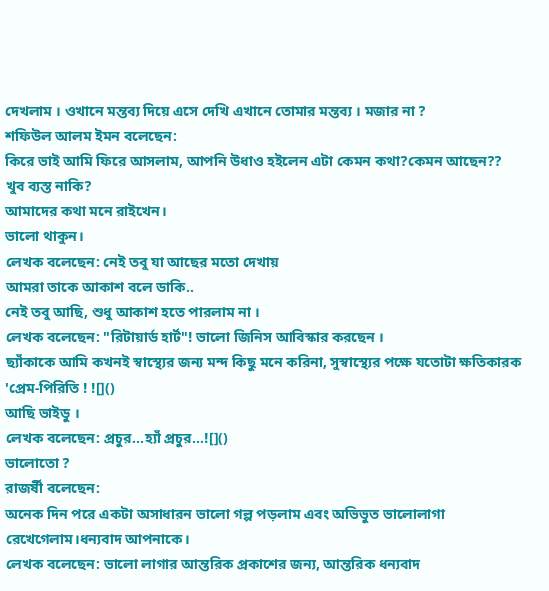দেখলাম । ওখানে মন্তব্য দিয়ে এসে দেখি এখানে তোমার মন্তব্য । মজার না ?
শফিউল আলম ইমন বলেছেন:
কিরে ভাই আমি ফিরে আসলাম, আপনি উধাও হইলেন এটা কেমন কথা?কেমন আছেন?? খুব ব্যস্ত নাকি?
আমাদের কথা মনে রাইখেন।
ভালো থাকুন।
লেখক বলেছেন: নেই তবু যা আছের মতো দেখায়
আমরা তাকে আকাশ বলে ডাকি..
নেই তবু আছি, শুধু আকাশ হতে পারলাম না ।
লেখক বলেছেন: "রিটায়ার্ড হার্ট"! ভালো জিনিস আবিস্কার করছেন ।
ছ্যাঁকাকে আমি কখনই স্বাস্থ্যের জন্য মন্দ কিছু মনে করিনা, সুস্বাস্থ্যের পক্ষে যতোটা ক্ষতিকারক 'প্রেম-পিরিতি ! ![]()
আছি ভাইডু ।
লেখক বলেছেন: প্রচুর...হ্যাঁ প্রচুর...![]()
ভালোতো ?
রাজর্ষী বলেছেন:
অনেক দিন পরে একটা অসাধারন ভালো গল্প পড়লাম এবং অভিভুত ভালোলাগা রেখেগেলাম।ধন্যবাদ আপনাকে।
লেখক বলেছেন: ভালো লাগার আন্তরিক প্রকাশের জন্য, আন্তরিক ধন্যবাদ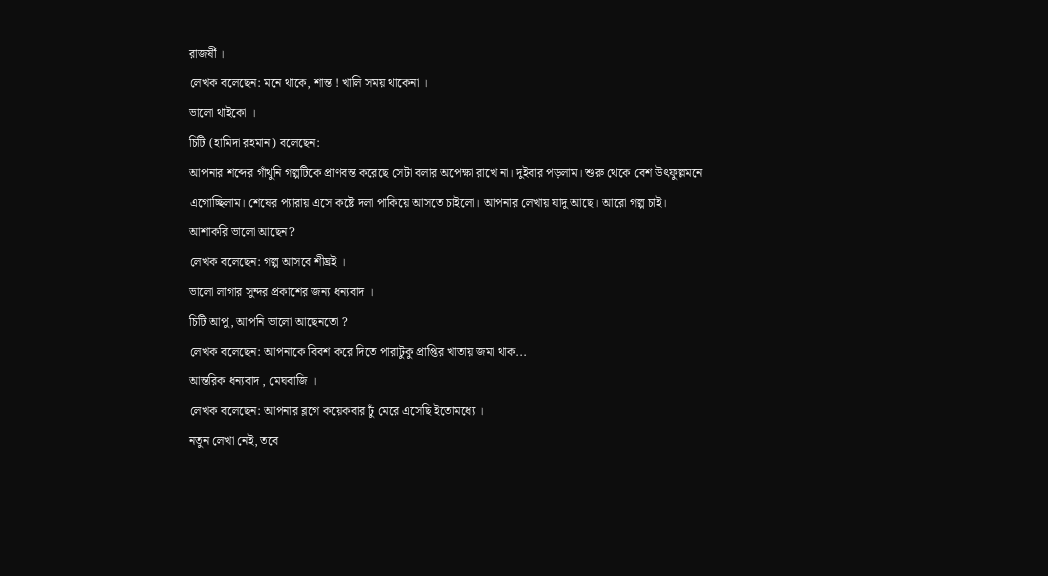রাজর্ষী ।
লেখক বলেছেন: মনে থাকে, শান্ত ! খালি সময় থাকেনা ।
ভালো থাইকো ।
চিটি (হামিদা রহমান) বলেছেন:
আপনার শব্দের গাঁথুনি গল্পটিকে প্রাণবন্ত করেছে সেটা বলার অপেক্ষা রাখে না। দুইবার পড়লাম। শুরু থেকে বেশ উৎফুল্লমনে এগোচ্ছিলাম। শেষের প্যারায় এসে কষ্টে দলা পাকিয়ে আসতে চাইলো। আপনার লেখায় যাদু আছে। আরো গল্প চাই।
আশাকরি ভালো আছেন?
লেখক বলেছেন: গল্প আসবে শীঘ্রই ।
ভালো লাগার সুন্দর প্রকাশের জন্য ধন্যবাদ ।
চিটি আপু, আপনি ভালো আছেনতো ?
লেখক বলেছেন: আপনাকে বিবশ করে দিতে পারাটুকু প্রাপ্তির খাতায় জমা থাক...
আন্তরিক ধন্যবাদ , মেঘবাজি ।
লেখক বলেছেন: আপনার ব্লগে কয়েকবার ঢুঁ মেরে এসেছি ইতোমধ্যে ।
নতুন লেখা নেই, তবে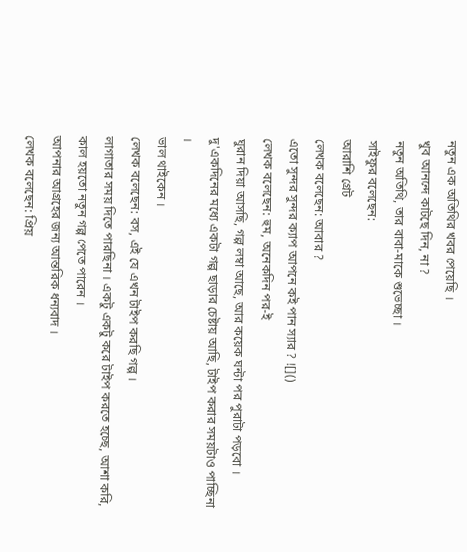নতুন এক অতিথির খবর পেয়েছি ।
খুব আনন্দে কাটছে দিন, না ?
নতুন অতিথি, তার বাবা-মাকে শুভেচ্ছা ।
সাইফুর বলেছেন:
আরাশি গ্রেট
লেখক বলেছেন: আবার ?
এতো সুন্দর সুন্দর ক্যাপ আপনে কই পান স্যার ? ![]()
লেখক বলেছেন: হুম, অনেকদিন পর-ই
ঘুরান দিয়া আসছি, গল্প লম্বা আছে, আর কয়েক ঘন্টা পর পুরাটা পড়বো ।
দু'একদিনের মধ্যে একটা গল্প ছাড়ার চেষ্টায় আছি, টাইপ করার সময়টাও পাচ্ছিনা ।
ভাল থাইকেন ।
লেখক বলেছেন: বস, এই যে এখন টাইপ করছি গল্প ।
লাগাতার সময় দিতে পারছিনা । একটু একটু করে টাইপ করতে হচ্ছে, আশা করি, কাল হয়তো নতুন গল্প পেতে পারেন ।
আপনার আগ্রহের জন্য আন্তরিক ধন্যবাদ ।
লেখক বলেছেন: প্রিয়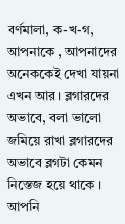বর্ণমালা, ক-খ-গ, আপনাকে , আপনাদের অনেককেই দেখা যায়না এখন আর । ব্লগারদের অভাবে, বলা ভালো জমিয়ে রাখা ব্লগারদের অভাবে ব্লগটা কেমন নিস্তেজ হয়ে থাকে ।
আপনি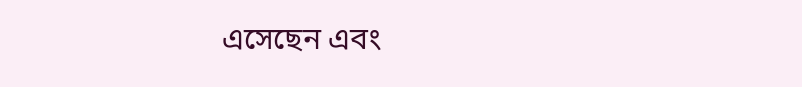এসেছেন এবং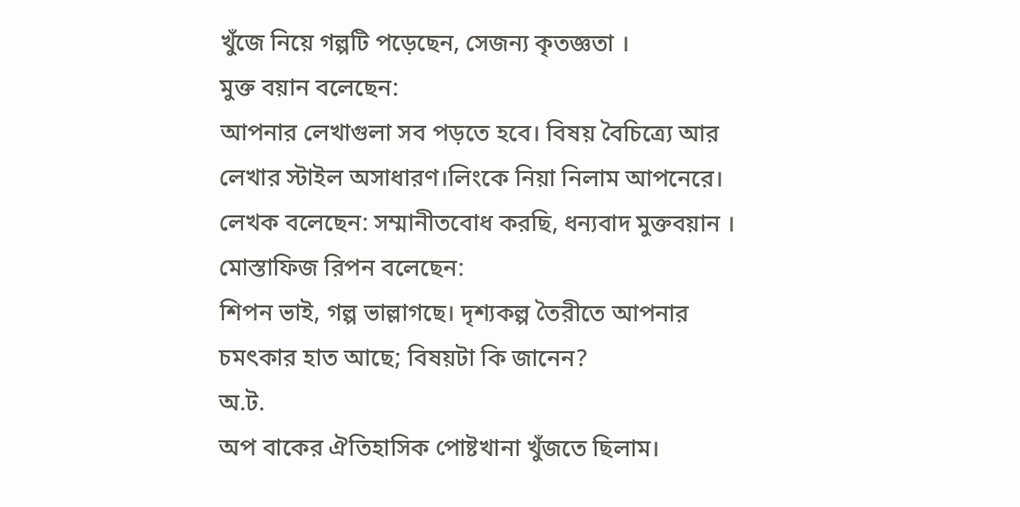খুঁজে নিয়ে গল্পটি পড়েছেন, সেজন্য কৃতজ্ঞতা ।
মুক্ত বয়ান বলেছেন:
আপনার লেখাগুলা সব পড়তে হবে। বিষয় বৈচিত্র্যে আর লেখার স্টাইল অসাধারণ।লিংকে নিয়া নিলাম আপনেরে।
লেখক বলেছেন: সম্মানীতবোধ করছি, ধন্যবাদ মুক্তবয়ান ।
মোস্তাফিজ রিপন বলেছেন:
শিপন ভাই, গল্প ভাল্লাগছে। দৃশ্যকল্প তৈরীতে আপনার চমৎকার হাত আছে; বিষয়টা কি জানেন?
অ.ট.
অপ বাকের ঐতিহাসিক পোষ্টখানা খুঁজতে ছিলাম।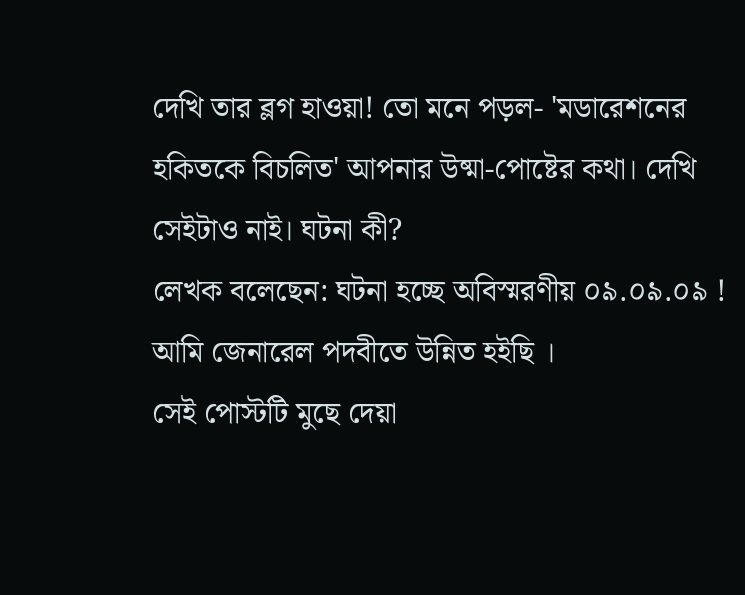দেখি তার ব্লগ হাওয়া! তো মনে পড়ল- 'মডারেশনের হকিতকে বিচলিত' আপনার উষ্মা-পোষ্টের কথা। দেখি সেইটাও নাই। ঘটনা কী?
লেখক বলেছেন: ঘটনা হচ্ছে অবিস্মরণীয় ০৯.০৯.০৯ ! আমি জেনারেল পদবীতে উন্নিত হইছি ।
সেই পোস্টটি মুছে দেয়া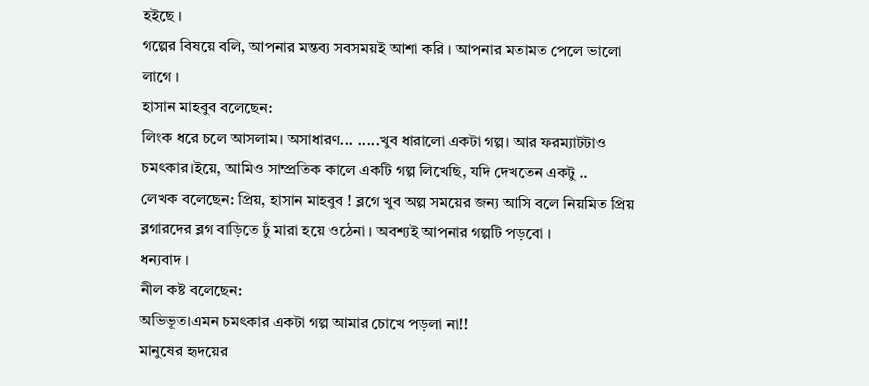হইছে ।
গল্পের বিষয়ে বলি, আপনার মন্তব্য সবসময়ই আশা করি । আপনার মতামত পেলে ভালো লাগে ।
হাসান মাহবুব বলেছেন:
লিংক ধরে চলে আসলাম। অসাধারণ... .....খুব ধারালো একটা গল্প। আর ফরম্যাটটাও চমৎকার।ইয়ে, আমিও সাম্প্রতিক কালে একটি গল্প লিখেছি, যদি দেখতেন একটু ..
লেখক বলেছেন: প্রিয়, হাসান মাহবুব ! ব্লগে খুব অল্প সময়ের জন্য আসি বলে নিয়মিত প্রিয় ব্লগারদের ব্লগ বাড়িতে ঢুঁ মারা হয়ে ওঠেনা । অবশ্যই আপনার গল্পটি পড়বো ।
ধন্যবাদ ।
নীল কষ্ট বলেছেন:
অভিভূত।এমন চমৎকার একটা গল্প আমার চোখে পড়লা না!!
মানুষের হৃদয়ের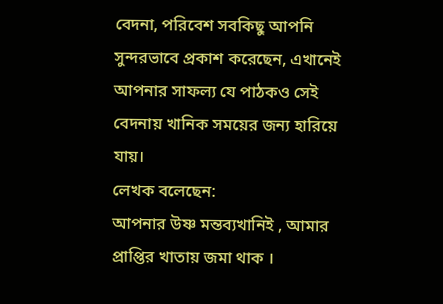বেদনা, পরিবেশ সবকিছু আপনি সুন্দরভাবে প্রকাশ করেছেন, এখানেই আপনার সাফল্য যে পাঠকও সেই বেদনায় খানিক সময়ের জন্য হারিয়ে যায়।
লেখক বলেছেন:
আপনার উষ্ণ মন্তব্যখানিই , আমার প্রাপ্তির খাতায় জমা থাক ।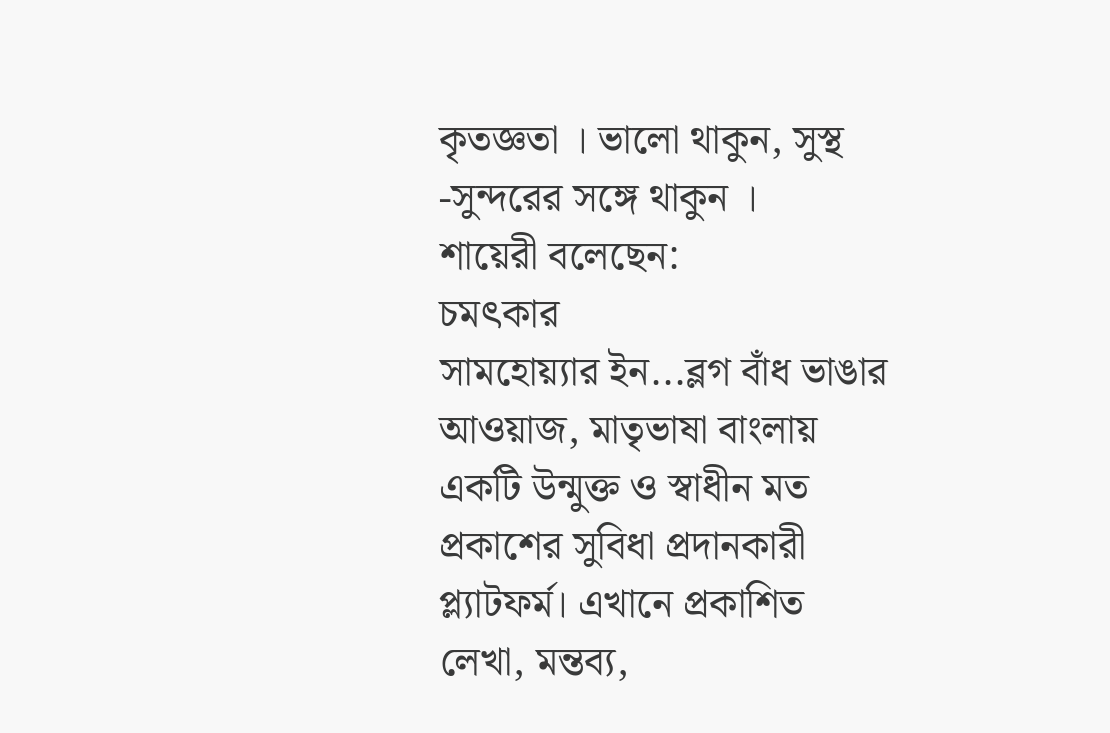কৃতজ্ঞতা । ভালো থাকুন, সুস্থ -সুন্দরের সঙ্গে থাকুন ।
শায়েরী বলেছেন:
চমৎকার
সামহোয়্যার ইন...ব্লগ বাঁধ ভাঙার আওয়াজ, মাতৃভাষা বাংলায় একটি উন্মুক্ত ও স্বাধীন মত প্রকাশের সুবিধা প্রদানকারী প্ল্যাটফর্ম। এখানে প্রকাশিত লেখা, মন্তব্য,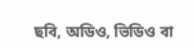ছবি, অডিও, ভিডিও বা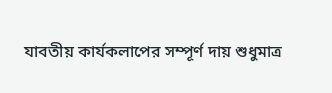যাবতীয় কার্যকলাপের সম্পূর্ণ দায় শুধুমাত্র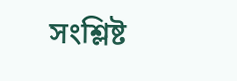সংশ্লিষ্ট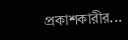প্রকাশকারীর...